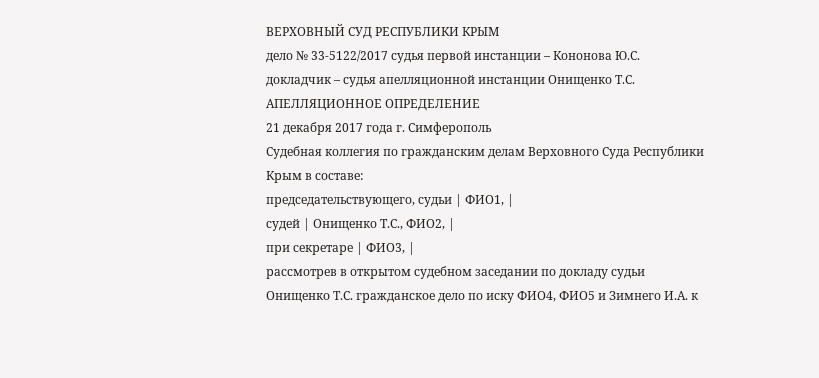ВЕРХОВНЫЙ СУД РЕСПУБЛИКИ КРЫМ
дело № 33-5122/2017 судья первой инстанции – Кононова Ю.С.
докладчик – судья апелляционной инстанции Онищенко Т.С.
АПЕЛЛЯЦИОННОЕ ОПРЕДЕЛЕНИЕ
21 декабря 2017 года г. Симферополь
Судебная коллегия по гражданским делам Верховного Суда Республики Крым в составе:
председательствующего, судьи | ФИО1, |
судей | Онищенко Т.С., ФИО2, |
при секретаре | ФИО3, |
рассмотрев в открытом судебном заседании по докладу судьи Онищенко Т.С. гражданское дело по иску ФИО4, ФИО5 и Зимнего И.А. к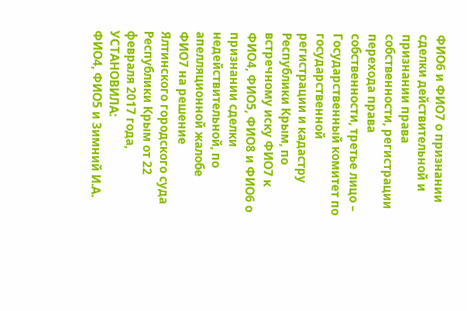ФИО6 и ФИО7 о признании сделки действительной и признании права собственности, регистрации перехода права собственности, третье лицо – Государственный комитет по государственной регистрации и кадастру Республики Крым, по встречному иску ФИО7 к ФИО4, ФИО5, ФИО8 и ФИО6 о признании сделки недействительной, по апелляционной жалобе ФИО7 на решение Ялтинского городского суда Республики Крым от 22 февраля 2017 года,
УСТАНОВИЛА:
ФИО4, ФИО5 и Зимний И.А.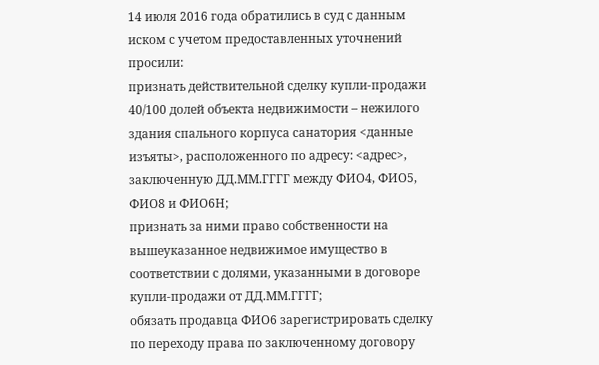14 июля 2016 года обратились в суд с данным иском с учетом предоставленных уточнений просили:
признать действительной сделку купли-продажи 40/100 долей объекта недвижимости – нежилого здания спального корпуса санатория <данные изъяты>, расположенного по адресу: <адрес>, заключенную ДД.ММ.ГГГГ между ФИО4, ФИО5, ФИО8 и ФИО6Н;
признать за ними право собственности на вышеуказанное недвижимое имущество в соответствии с долями, указанными в договоре купли-продажи от ДД.ММ.ГГГГ;
обязать продавца ФИО6 зарегистрировать сделку по переходу права по заключенному договору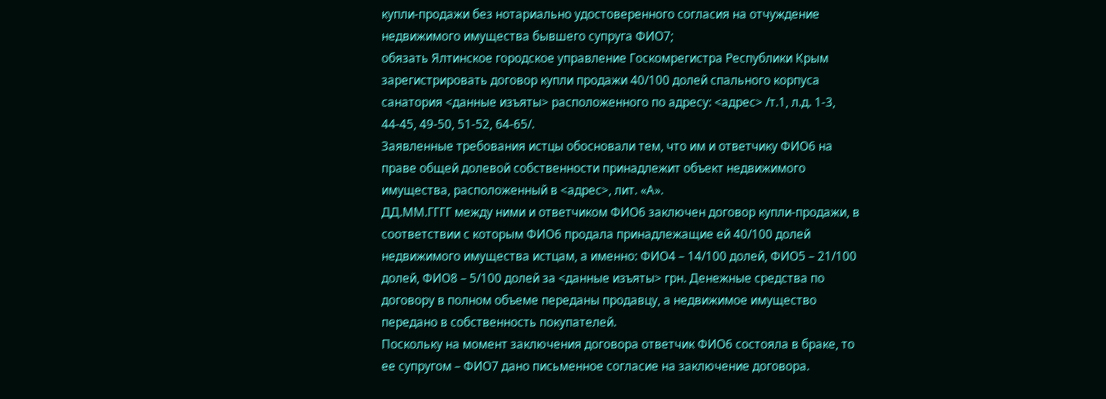купли-продажи без нотариально удостоверенного согласия на отчуждение недвижимого имущества бывшего супруга ФИО7;
обязать Ялтинское городское управление Госкомрегистра Республики Крым зарегистрировать договор купли продажи 40/100 долей спального корпуса санатория <данные изъяты> расположенного по адресу: <адрес> /т.1, л.д. 1-3, 44-45, 49-50, 51-52, 64-65/.
Заявленные требования истцы обосновали тем, что им и ответчику ФИО6 на праве общей долевой собственности принадлежит объект недвижимого имущества, расположенный в <адрес>, лит. «А».
ДД.ММ.ГГГГ между ними и ответчиком ФИО6 заключен договор купли-продажи, в соответствии с которым ФИО6 продала принадлежащие ей 40/100 долей недвижимого имущества истцам, а именно: ФИО4 – 14/100 долей, ФИО5 – 21/100 долей, ФИО8 – 5/100 долей за <данные изъяты> грн. Денежные средства по договору в полном объеме переданы продавцу, а недвижимое имущество передано в собственность покупателей.
Поскольку на момент заключения договора ответчик ФИО6 состояла в браке, то ее супругом – ФИО7 дано письменное согласие на заключение договора.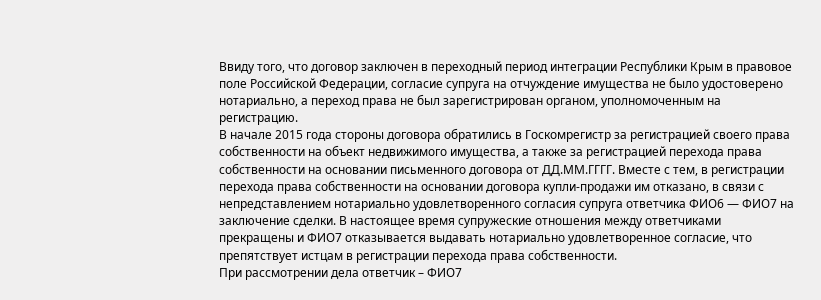Ввиду того, что договор заключен в переходный период интеграции Республики Крым в правовое поле Российской Федерации, согласие супруга на отчуждение имущества не было удостоверено нотариально, а переход права не был зарегистрирован органом, уполномоченным на регистрацию.
В начале 2015 года стороны договора обратились в Госкомрегистр за регистрацией своего права собственности на объект недвижимого имущества, а также за регистрацией перехода права собственности на основании письменного договора от ДД.ММ.ГГГГ. Вместе с тем, в регистрации перехода права собственности на основании договора купли-продажи им отказано, в связи с непредставлением нотариально удовлетворенного согласия супруга ответчика ФИО6 — ФИО7 на заключение сделки. В настоящее время супружеские отношения между ответчиками прекращены и ФИО7 отказывается выдавать нотариально удовлетворенное согласие, что препятствует истцам в регистрации перехода права собственности.
При рассмотрении дела ответчик – ФИО7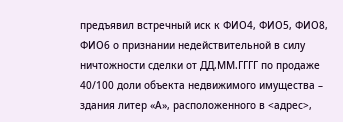предъявил встречный иск к ФИО4, ФИО5, ФИО8, ФИО6 о признании недействительной в силу ничтожности сделки от ДД.ММ.ГГГГ по продаже 40/100 доли объекта недвижимого имущества – здания литер «А», расположенного в <адрес>,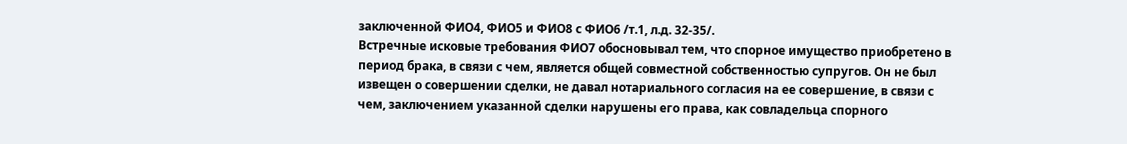заключенной ФИО4, ФИО5 и ФИО8 с ФИО6 /т.1, л.д. 32-35/.
Встречные исковые требования ФИО7 обосновывал тем, что спорное имущество приобретено в период брака, в связи с чем, является общей совместной собственностью супругов. Он не был извещен о совершении сделки, не давал нотариального согласия на ее совершение, в связи с чем, заключением указанной сделки нарушены его права, как совладельца спорного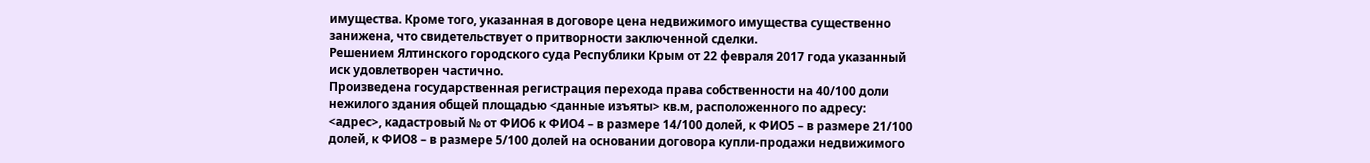имущества. Кроме того, указанная в договоре цена недвижимого имущества существенно занижена, что свидетельствует о притворности заключенной сделки.
Решением Ялтинского городского суда Республики Крым от 22 февраля 2017 года указанный иск удовлетворен частично.
Произведена государственная регистрация перехода права собственности на 40/100 доли нежилого здания общей площадью <данные изъяты> кв.м, расположенного по адресу: <адрес>, кадастровый № от ФИО6 к ФИО4 – в размере 14/100 долей, к ФИО5 – в размере 21/100 долей, к ФИО8 – в размере 5/100 долей на основании договора купли-продажи недвижимого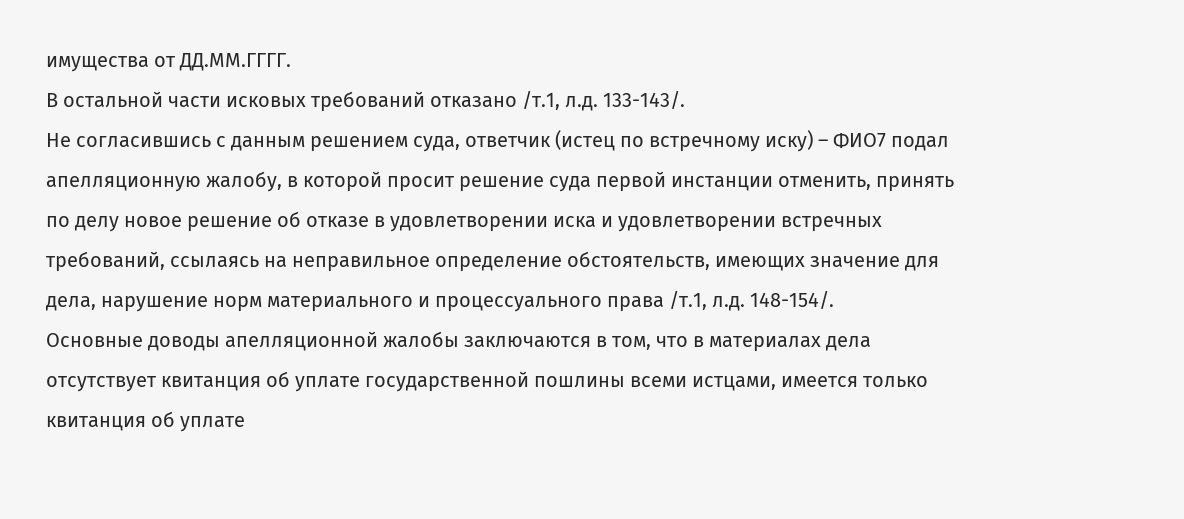имущества от ДД.ММ.ГГГГ.
В остальной части исковых требований отказано /т.1, л.д. 133-143/.
Не согласившись с данным решением суда, ответчик (истец по встречному иску) – ФИО7 подал апелляционную жалобу, в которой просит решение суда первой инстанции отменить, принять по делу новое решение об отказе в удовлетворении иска и удовлетворении встречных требований, ссылаясь на неправильное определение обстоятельств, имеющих значение для дела, нарушение норм материального и процессуального права /т.1, л.д. 148-154/.
Основные доводы апелляционной жалобы заключаются в том, что в материалах дела отсутствует квитанция об уплате государственной пошлины всеми истцами, имеется только квитанция об уплате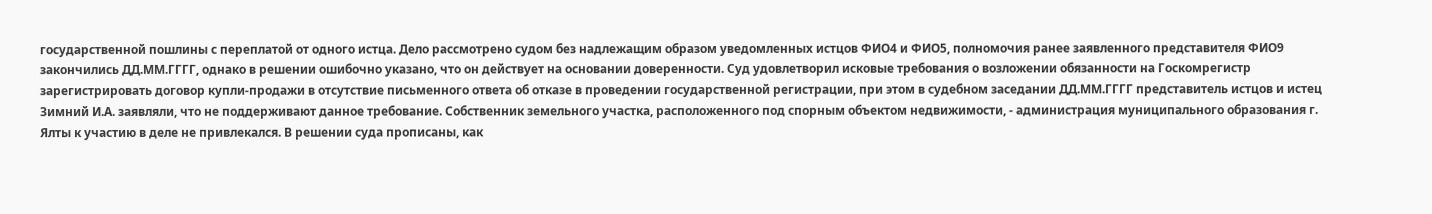государственной пошлины с переплатой от одного истца. Дело рассмотрено судом без надлежащим образом уведомленных истцов ФИО4 и ФИО5, полномочия ранее заявленного представителя ФИО9 закончились ДД.ММ.ГГГГ, однако в решении ошибочно указано, что он действует на основании доверенности. Суд удовлетворил исковые требования о возложении обязанности на Госкомрегистр зарегистрировать договор купли-продажи в отсутствие письменного ответа об отказе в проведении государственной регистрации, при этом в судебном заседании ДД.ММ.ГГГГ представитель истцов и истец Зимний И.А. заявляли, что не поддерживают данное требование. Собственник земельного участка, расположенного под спорным объектом недвижимости, - администрация муниципального образования г. Ялты к участию в деле не привлекался. В решении суда прописаны, как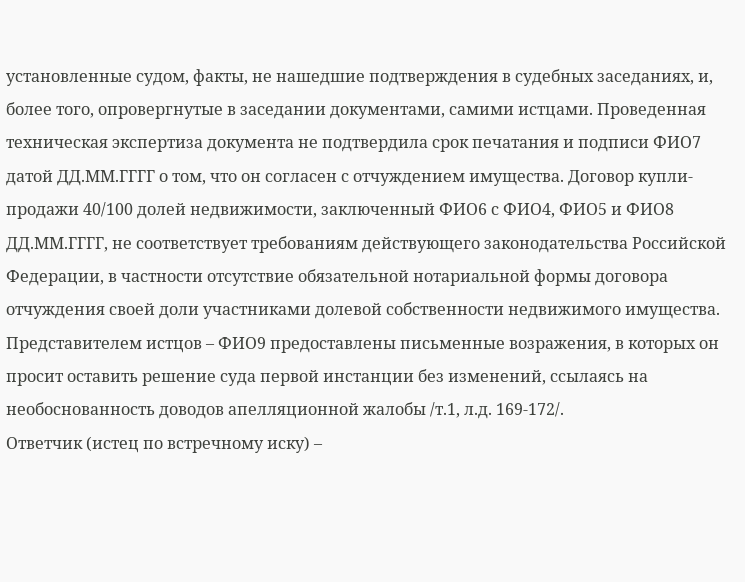установленные судом, факты, не нашедшие подтверждения в судебных заседаниях, и, более того, опровергнутые в заседании документами, самими истцами. Проведенная техническая экспертиза документа не подтвердила срок печатания и подписи ФИО7 датой ДД.ММ.ГГГГ о том, что он согласен с отчуждением имущества. Договор купли-продажи 40/100 долей недвижимости, заключенный ФИО6 с ФИО4, ФИО5 и ФИО8 ДД.ММ.ГГГГ, не соответствует требованиям действующего законодательства Российской Федерации, в частности отсутствие обязательной нотариальной формы договора отчуждения своей доли участниками долевой собственности недвижимого имущества.
Представителем истцов – ФИО9 предоставлены письменные возражения, в которых он просит оставить решение суда первой инстанции без изменений, ссылаясь на необоснованность доводов апелляционной жалобы /т.1, л.д. 169-172/.
Ответчик (истец по встречному иску) –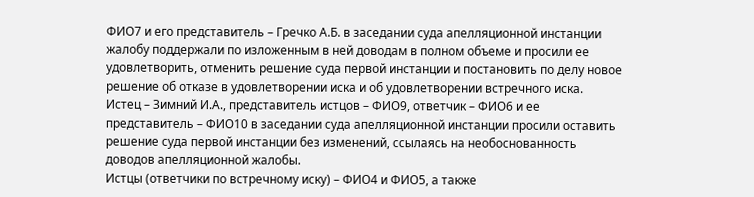ФИО7 и его представитель – Гречко А.Б. в заседании суда апелляционной инстанции жалобу поддержали по изложенным в ней доводам в полном объеме и просили ее удовлетворить, отменить решение суда первой инстанции и постановить по делу новое решение об отказе в удовлетворении иска и об удовлетворении встречного иска.
Истец – Зимний И.А., представитель истцов – ФИО9, ответчик – ФИО6 и ее представитель – ФИО10 в заседании суда апелляционной инстанции просили оставить решение суда первой инстанции без изменений, ссылаясь на необоснованность доводов апелляционной жалобы.
Истцы (ответчики по встречному иску) – ФИО4 и ФИО5, а также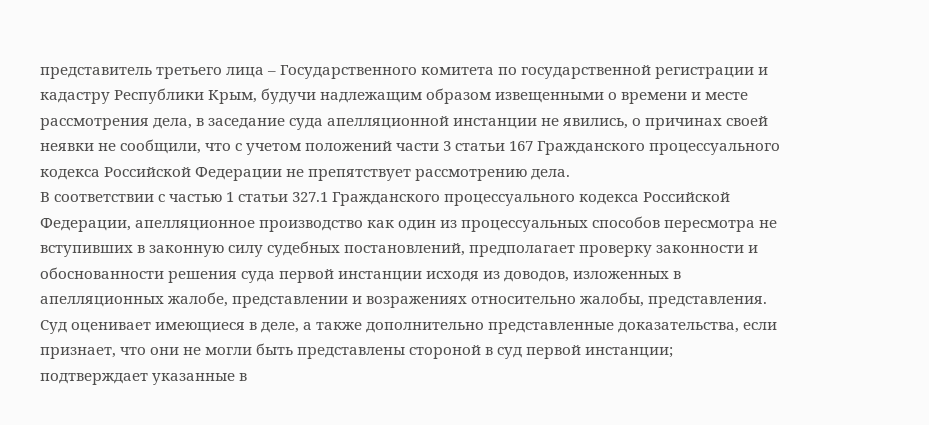представитель третьего лица – Государственного комитета по государственной регистрации и кадастру Республики Крым, будучи надлежащим образом извещенными о времени и месте рассмотрения дела, в заседание суда апелляционной инстанции не явились, о причинах своей неявки не сообщили, что с учетом положений части 3 статьи 167 Гражданского процессуального кодекса Российской Федерации не препятствует рассмотрению дела.
В соответствии с частью 1 статьи 327.1 Гражданского процессуального кодекса Российской Федерации, апелляционное производство как один из процессуальных способов пересмотра не вступивших в законную силу судебных постановлений, предполагает проверку законности и обоснованности решения суда первой инстанции исходя из доводов, изложенных в апелляционных жалобе, представлении и возражениях относительно жалобы, представления. Суд оценивает имеющиеся в деле, а также дополнительно представленные доказательства, если признает, что они не могли быть представлены стороной в суд первой инстанции; подтверждает указанные в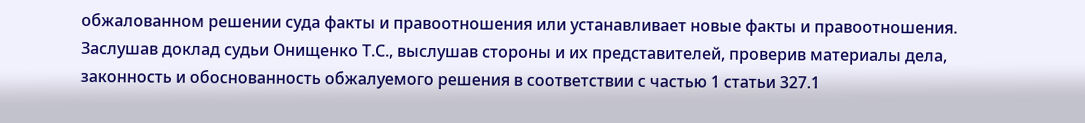обжалованном решении суда факты и правоотношения или устанавливает новые факты и правоотношения.
Заслушав доклад судьи Онищенко Т.С., выслушав стороны и их представителей, проверив материалы дела, законность и обоснованность обжалуемого решения в соответствии с частью 1 статьи 327.1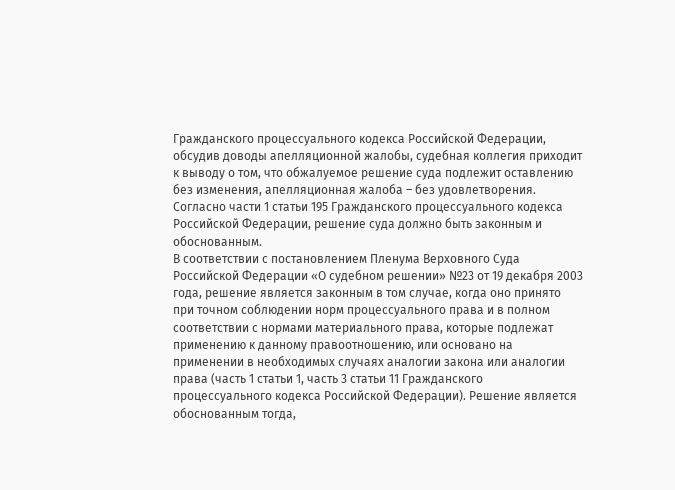Гражданского процессуального кодекса Российской Федерации, обсудив доводы апелляционной жалобы, судебная коллегия приходит к выводу о том, что обжалуемое решение суда подлежит оставлению без изменения, апелляционная жалоба – без удовлетворения.
Согласно части 1 статьи 195 Гражданского процессуального кодекса Российской Федерации, решение суда должно быть законным и обоснованным.
В соответствии с постановлением Пленума Верховного Суда Российской Федерации «О судебном решении» №23 от 19 декабря 2003 года, решение является законным в том случае, когда оно принято при точном соблюдении норм процессуального права и в полном соответствии с нормами материального права, которые подлежат применению к данному правоотношению, или основано на применении в необходимых случаях аналогии закона или аналогии права (часть 1 статьи 1, часть 3 статьи 11 Гражданского процессуального кодекса Российской Федерации). Решение является обоснованным тогда,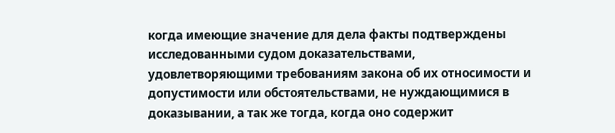когда имеющие значение для дела факты подтверждены исследованными судом доказательствами, удовлетворяющими требованиям закона об их относимости и допустимости или обстоятельствами, не нуждающимися в доказывании, а так же тогда, когда оно содержит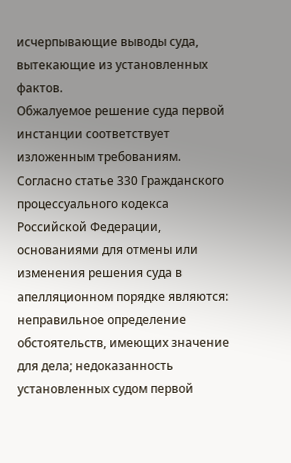исчерпывающие выводы суда, вытекающие из установленных фактов.
Обжалуемое решение суда первой инстанции соответствует изложенным требованиям.
Согласно статье 330 Гражданского процессуального кодекса Российской Федерации, основаниями для отмены или изменения решения суда в апелляционном порядке являются: неправильное определение обстоятельств, имеющих значение для дела; недоказанность установленных судом первой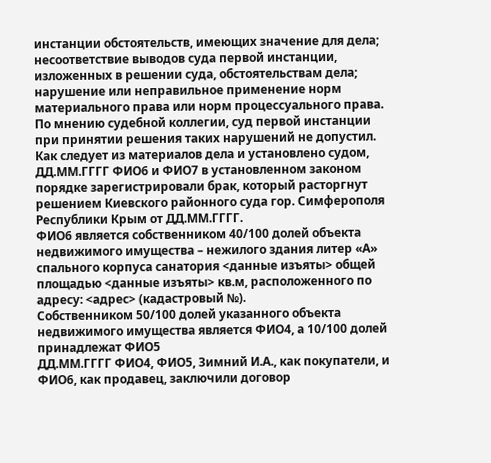инстанции обстоятельств, имеющих значение для дела; несоответствие выводов суда первой инстанции, изложенных в решении суда, обстоятельствам дела; нарушение или неправильное применение норм материального права или норм процессуального права.
По мнению судебной коллегии, суд первой инстанции при принятии решения таких нарушений не допустил.
Как следует из материалов дела и установлено судом, ДД.ММ.ГГГГ ФИО6 и ФИО7 в установленном законом порядке зарегистрировали брак, который расторгнут решением Киевского районного суда гор. Симферополя Республики Крым от ДД.ММ.ГГГГ.
ФИО6 является собственником 40/100 долей объекта недвижимого имущества – нежилого здания литер «А» спального корпуса санатория <данные изъяты> общей площадью <данные изъяты> кв.м, расположенного по адресу: <адрес> (кадастровый №).
Собственником 50/100 долей указанного объекта недвижимого имущества является ФИО4, а 10/100 долей принадлежат ФИО5
ДД.ММ.ГГГГ ФИО4, ФИО5, Зимний И.А., как покупатели, и ФИО6, как продавец, заключили договор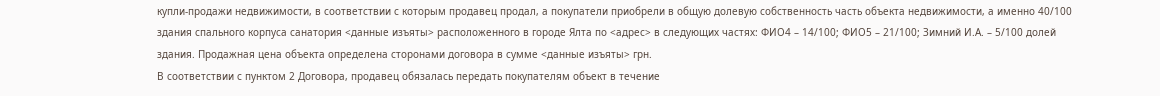купли-продажи недвижимости, в соответствии с которым продавец продал, а покупатели приобрели в общую долевую собственность часть объекта недвижимости, а именно 40/100 здания спального корпуса санатория <данные изъяты> расположенного в городе Ялта по <адрес> в следующих частях: ФИО4 – 14/100; ФИО5 – 21/100; Зимний И.А. – 5/100 долей здания. Продажная цена объекта определена сторонами договора в сумме <данные изъяты> грн.
В соответствии с пунктом 2 Договора, продавец обязалась передать покупателям объект в течение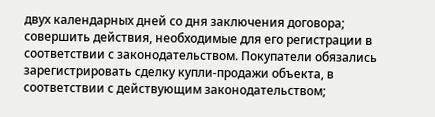двух календарных дней со дня заключения договора; совершить действия, необходимые для его регистрации в соответствии с законодательством. Покупатели обязались зарегистрировать сделку купли-продажи объекта, в соответствии с действующим законодательством;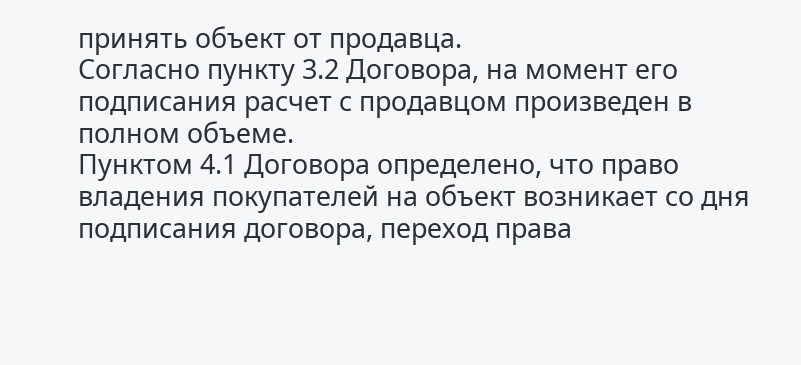принять объект от продавца.
Согласно пункту 3.2 Договора, на момент его подписания расчет с продавцом произведен в полном объеме.
Пунктом 4.1 Договора определено, что право владения покупателей на объект возникает со дня подписания договора, переход права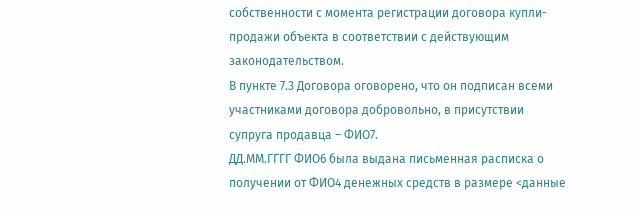собственности с момента регистрации договора купли-продажи объекта в соответствии с действующим законодательством.
В пункте 7.3 Договора оговорено, что он подписан всеми участниками договора добровольно, в присутствии супруга продавца – ФИО7.
ДД.ММ.ГГГГ ФИО6 была выдана письменная расписка о получении от ФИО4 денежных средств в размере <данные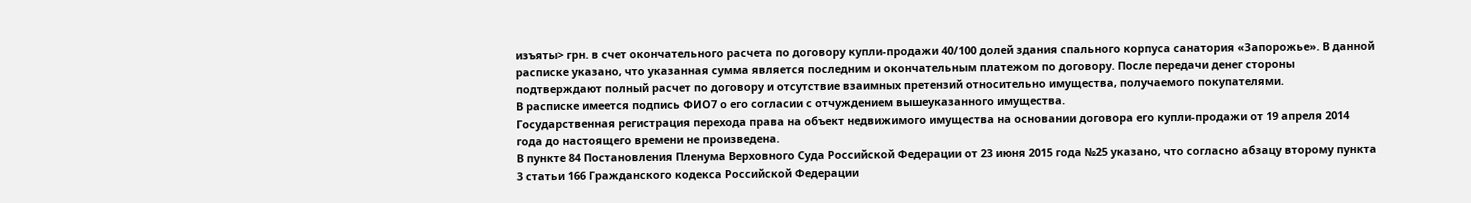изъяты> грн. в счет окончательного расчета по договору купли-продажи 40/100 долей здания спального корпуса санатория «Запорожье». В данной расписке указано, что указанная сумма является последним и окончательным платежом по договору. После передачи денег стороны подтверждают полный расчет по договору и отсутствие взаимных претензий относительно имущества, получаемого покупателями.
В расписке имеется подпись ФИО7 о его согласии с отчуждением вышеуказанного имущества.
Государственная регистрация перехода права на объект недвижимого имущества на основании договора его купли-продажи от 19 апреля 2014 года до настоящего времени не произведена.
В пункте 84 Постановления Пленума Верховного Суда Российской Федерации от 23 июня 2015 года №25 указано, что согласно абзацу второму пункта 3 статьи 166 Гражданского кодекса Российской Федерации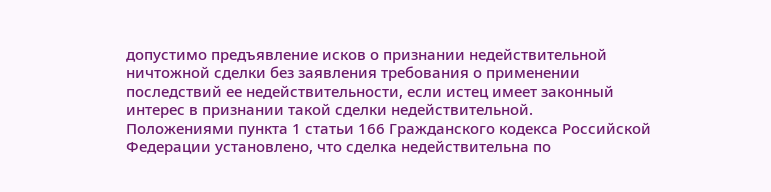допустимо предъявление исков о признании недействительной ничтожной сделки без заявления требования о применении последствий ее недействительности, если истец имеет законный интерес в признании такой сделки недействительной.
Положениями пункта 1 статьи 166 Гражданского кодекса Российской Федерации установлено, что сделка недействительна по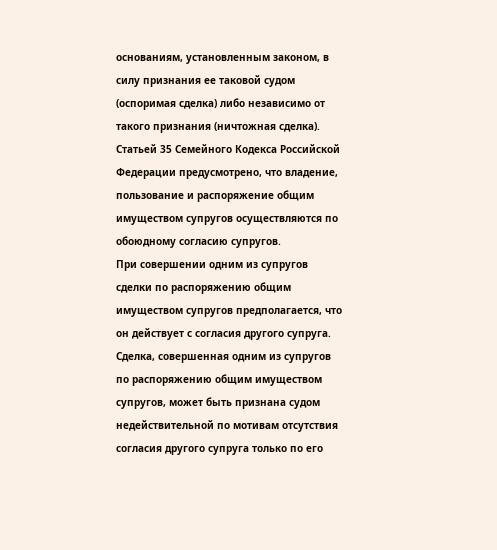основаниям, установленным законом, в силу признания ее таковой судом (оспоримая сделка) либо независимо от такого признания (ничтожная сделка).
Статьей 35 Семейного Кодекса Российской Федерации предусмотрено, что владение, пользование и распоряжение общим имуществом супругов осуществляются по обоюдному согласию супругов.
При совершении одним из супругов сделки по распоряжению общим имуществом супругов предполагается, что он действует с согласия другого супруга.
Сделка, совершенная одним из супругов по распоряжению общим имуществом супругов, может быть признана судом недействительной по мотивам отсутствия согласия другого супруга только по его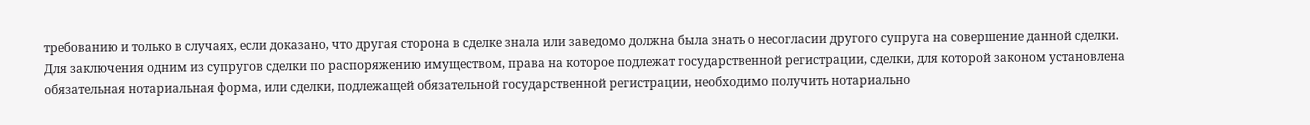требованию и только в случаях, если доказано, что другая сторона в сделке знала или заведомо должна была знать о несогласии другого супруга на совершение данной сделки.
Для заключения одним из супругов сделки по распоряжению имуществом, права на которое подлежат государственной регистрации, сделки, для которой законом установлена обязательная нотариальная форма, или сделки, подлежащей обязательной государственной регистрации, необходимо получить нотариально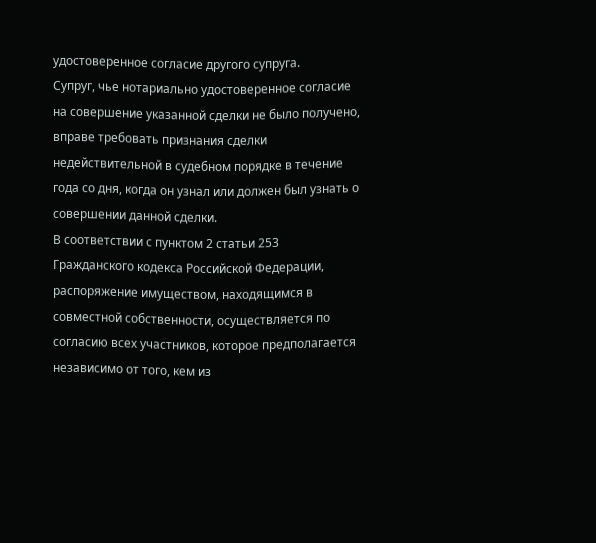удостоверенное согласие другого супруга.
Супруг, чье нотариально удостоверенное согласие на совершение указанной сделки не было получено, вправе требовать признания сделки недействительной в судебном порядке в течение года со дня, когда он узнал или должен был узнать о совершении данной сделки.
В соответствии с пунктом 2 статьи 253 Гражданского кодекса Российской Федерации, распоряжение имуществом, находящимся в совместной собственности, осуществляется по согласию всех участников, которое предполагается независимо от того, кем из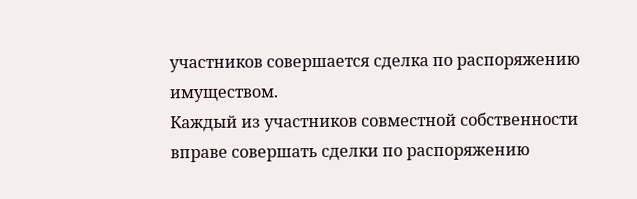участников совершается сделка по распоряжению имуществом.
Каждый из участников совместной собственности вправе совершать сделки по распоряжению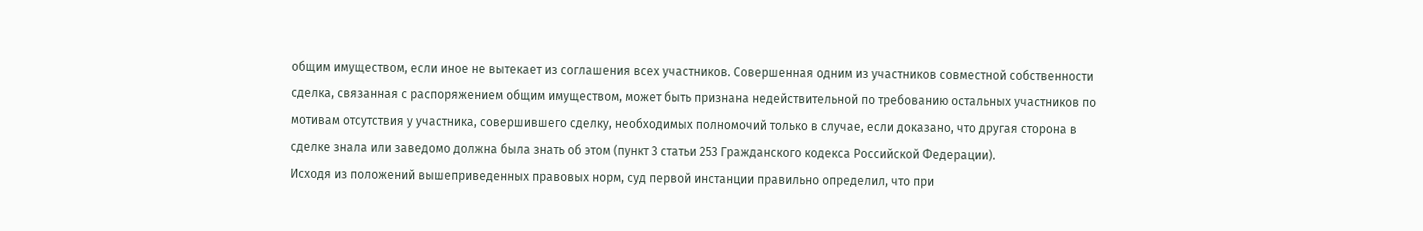общим имуществом, если иное не вытекает из соглашения всех участников. Совершенная одним из участников совместной собственности сделка, связанная с распоряжением общим имуществом, может быть признана недействительной по требованию остальных участников по мотивам отсутствия у участника, совершившего сделку, необходимых полномочий только в случае, если доказано, что другая сторона в сделке знала или заведомо должна была знать об этом (пункт 3 статьи 253 Гражданского кодекса Российской Федерации).
Исходя из положений вышеприведенных правовых норм, суд первой инстанции правильно определил, что при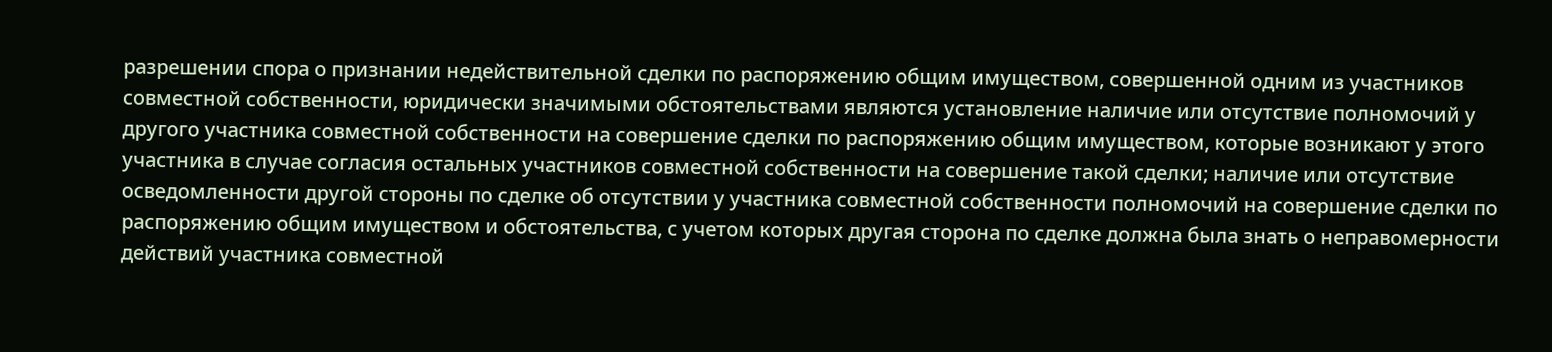разрешении спора о признании недействительной сделки по распоряжению общим имуществом, совершенной одним из участников совместной собственности, юридически значимыми обстоятельствами являются установление наличие или отсутствие полномочий у другого участника совместной собственности на совершение сделки по распоряжению общим имуществом, которые возникают у этого участника в случае согласия остальных участников совместной собственности на совершение такой сделки; наличие или отсутствие осведомленности другой стороны по сделке об отсутствии у участника совместной собственности полномочий на совершение сделки по распоряжению общим имуществом и обстоятельства, с учетом которых другая сторона по сделке должна была знать о неправомерности действий участника совместной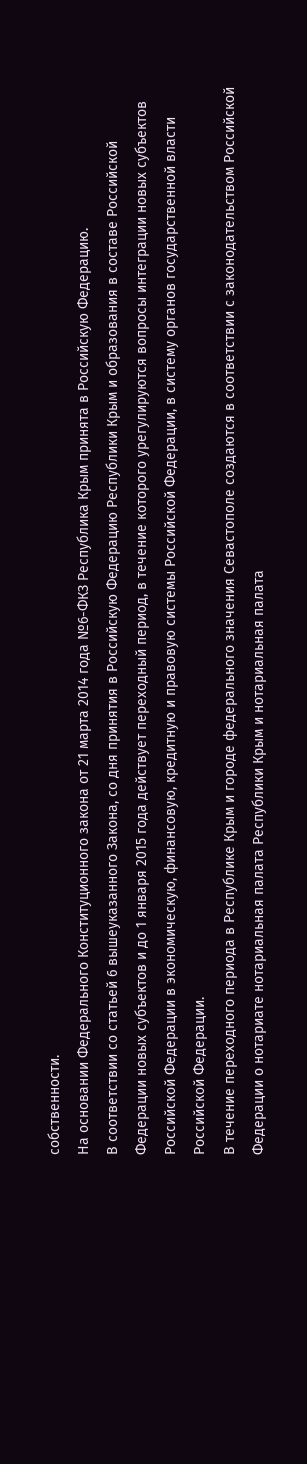собственности.
На основании Федерального Конституционного закона от 21 марта 2014 года №6-ФКЗ Республика Крым принята в Российскую Федерацию.
В соответствии со статьей 6 вышеуказанного Закона, со дня принятия в Российскую Федерацию Республики Крым и образования в составе Российской Федерации новых субъектов и до 1 января 2015 года действует переходный период, в течение которого урегулируются вопросы интеграции новых субъектов Российской Федерации в экономическую, финансовую, кредитную и правовую системы Российской Федерации, в систему органов государственной власти Российской Федерации.
В течение переходного периода в Республике Крым и городе федерального значения Севастополе создаются в соответствии с законодательством Российской Федерации о нотариате нотариальная палата Республики Крым и нотариальная палата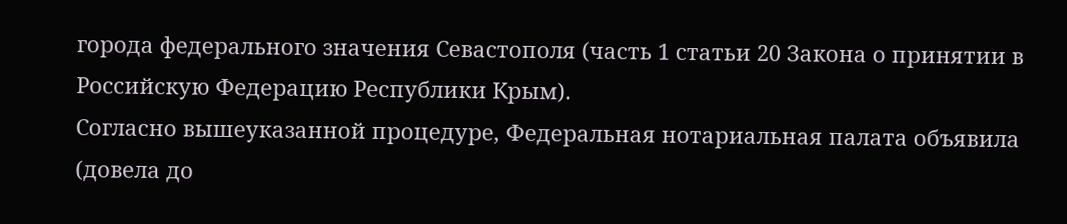города федерального значения Севастополя (часть 1 статьи 20 Закона о принятии в Российскую Федерацию Республики Крым).
Согласно вышеуказанной процедуре, Федеральная нотариальная палата объявила (довела до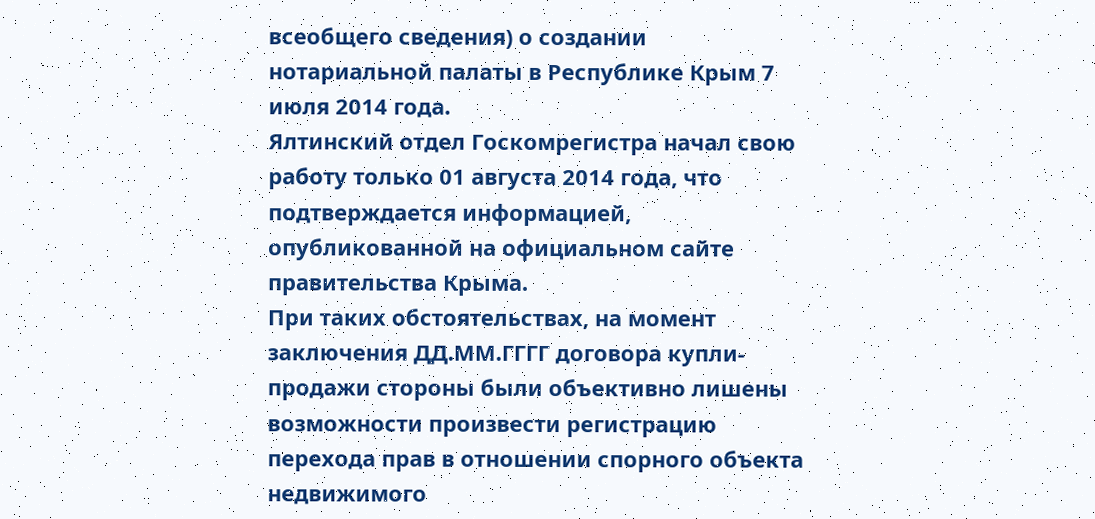всеобщего сведения) о создании нотариальной палаты в Республике Крым 7 июля 2014 года.
Ялтинский отдел Госкомрегистра начал свою работу только 01 августа 2014 года, что подтверждается информацией, опубликованной на официальном сайте правительства Крыма.
При таких обстоятельствах, на момент заключения ДД.ММ.ГГГГ договора купли-продажи стороны были объективно лишены возможности произвести регистрацию перехода прав в отношении спорного объекта недвижимого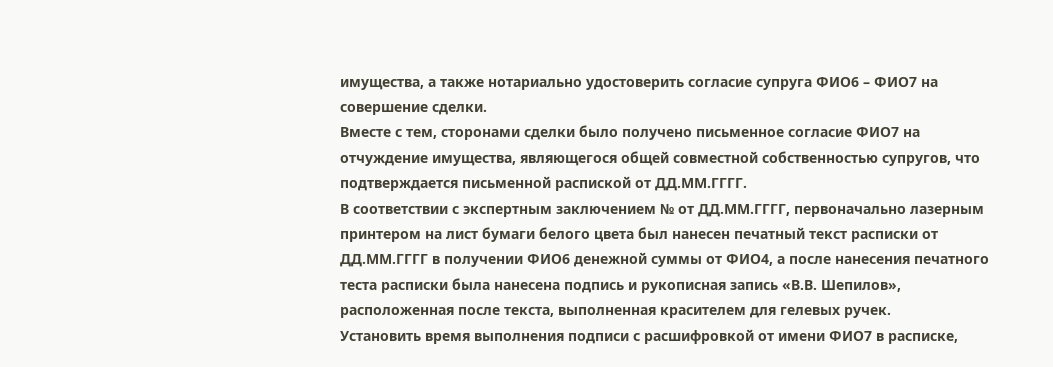имущества, а также нотариально удостоверить согласие супруга ФИО6 – ФИО7 на совершение сделки.
Вместе с тем, сторонами сделки было получено письменное согласие ФИО7 на отчуждение имущества, являющегося общей совместной собственностью супругов, что подтверждается письменной распиской от ДД.ММ.ГГГГ.
В соответствии с экспертным заключением № от ДД.ММ.ГГГГ, первоначально лазерным принтером на лист бумаги белого цвета был нанесен печатный текст расписки от ДД.ММ.ГГГГ в получении ФИО6 денежной суммы от ФИО4, а после нанесения печатного теста расписки была нанесена подпись и рукописная запись «В.В. Шепилов», расположенная после текста, выполненная красителем для гелевых ручек.
Установить время выполнения подписи с расшифровкой от имени ФИО7 в расписке,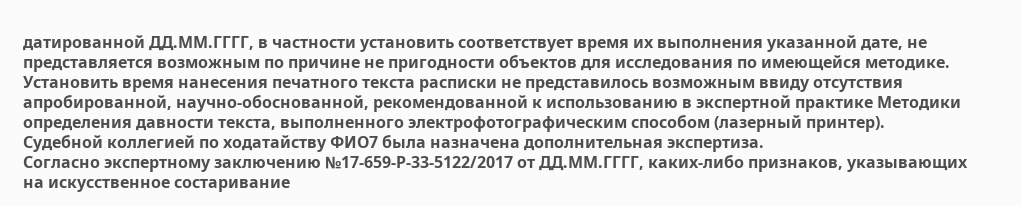датированной ДД.ММ.ГГГГ, в частности установить соответствует время их выполнения указанной дате, не представляется возможным по причине не пригодности объектов для исследования по имеющейся методике.
Установить время нанесения печатного текста расписки не представилось возможным ввиду отсутствия апробированной, научно-обоснованной, рекомендованной к использованию в экспертной практике Методики определения давности текста, выполненного электрофотографическим способом (лазерный принтер).
Судебной коллегией по ходатайству ФИО7 была назначена дополнительная экспертиза.
Согласно экспертному заключению №17-659-Р-33-5122/2017 от ДД.ММ.ГГГГ, каких-либо признаков, указывающих на искусственное состаривание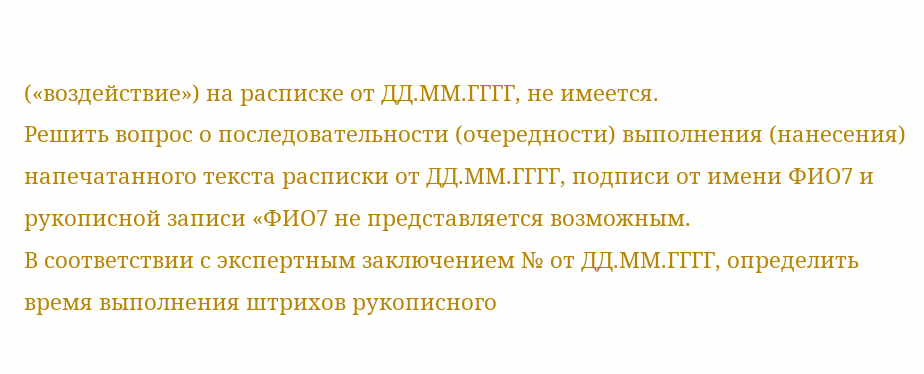(«воздействие») на расписке от ДД.ММ.ГГГГ, не имеется.
Решить вопрос о последовательности (очередности) выполнения (нанесения) напечатанного текста расписки от ДД.ММ.ГГГГ, подписи от имени ФИО7 и рукописной записи «ФИО7 не представляется возможным.
В соответствии с экспертным заключением № от ДД.ММ.ГГГГ, определить время выполнения штрихов рукописного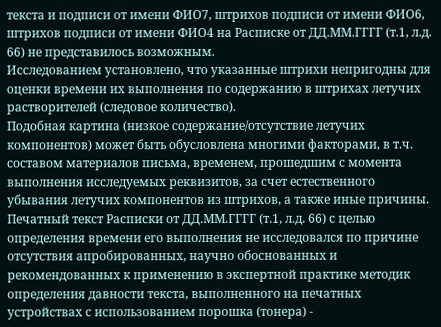текста и подписи от имени ФИО7, штрихов подписи от имени ФИО6, штрихов подписи от имени ФИО4 на Расписке от ДД.ММ.ГГГГ (т.1, л.д. 66) не представилось возможным.
Исследованием установлено, что указанные штрихи непригодны для оценки времени их выполнения по содержанию в штрихах летучих растворителей (следовое количество).
Подобная картина (низкое содержание/отсутствие летучих компонентов) может быть обусловлена многими факторами, в т.ч. составом материалов письма, временем, прошедшим с момента выполнения исследуемых реквизитов, за счет естественного убывания летучих компонентов из штрихов, а также иные причины.
Печатный текст Расписки от ДД.ММ.ГГГГ (т.1, л.д. 66) с целью определения времени его выполнения не исследовался по причине отсутствия апробированных, научно обоснованных и рекомендованных к применению в экспертной практике методик определения давности текста, выполненного на печатных устройствах с использованием порошка (тонера) -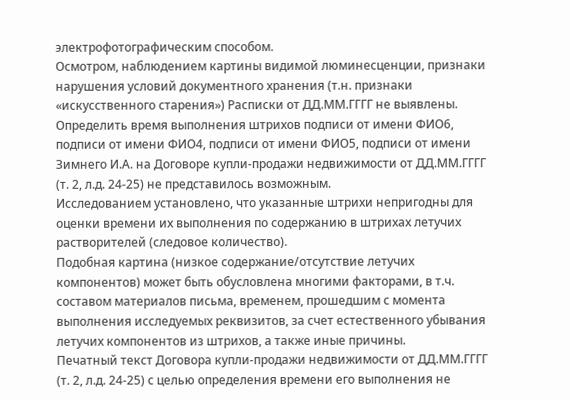электрофотографическим способом.
Осмотром, наблюдением картины видимой люминесценции, признаки нарушения условий документного хранения (т.н. признаки «искусственного старения») Расписки от ДД.ММ.ГГГГ не выявлены.
Определить время выполнения штрихов подписи от имени ФИО6, подписи от имени ФИО4, подписи от имени ФИО5, подписи от имени Зимнего И.А. на Договоре купли-продажи недвижимости от ДД.ММ.ГГГГ (т. 2, л.д. 24-25) не представилось возможным.
Исследованием установлено, что указанные штрихи непригодны для оценки времени их выполнения по содержанию в штрихах летучих растворителей (следовое количество).
Подобная картина (низкое содержание/отсутствие летучих компонентов) может быть обусловлена многими факторами, в т.ч. составом материалов письма, временем, прошедшим с момента выполнения исследуемых реквизитов, за счет естественного убывания летучих компонентов из штрихов, а также иные причины.
Печатный текст Договора купли-продажи недвижимости от ДД.ММ.ГГГГ (т. 2, л.д. 24-25) с целью определения времени его выполнения не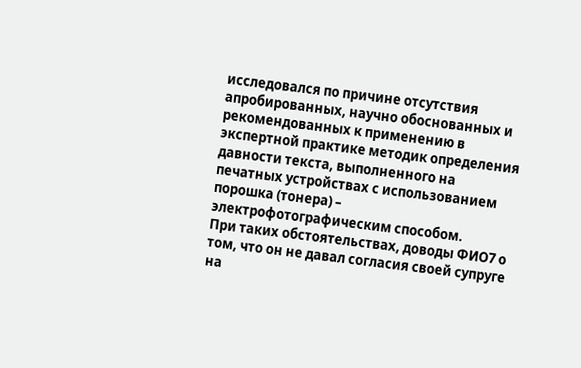исследовался по причине отсутствия апробированных, научно обоснованных и рекомендованных к применению в экспертной практике методик определения давности текста, выполненного на печатных устройствах с использованием порошка (тонера) – электрофотографическим способом.
При таких обстоятельствах, доводы ФИО7 о том, что он не давал согласия своей супруге на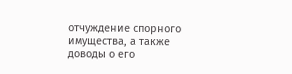отчуждение спорного имущества, а также доводы о его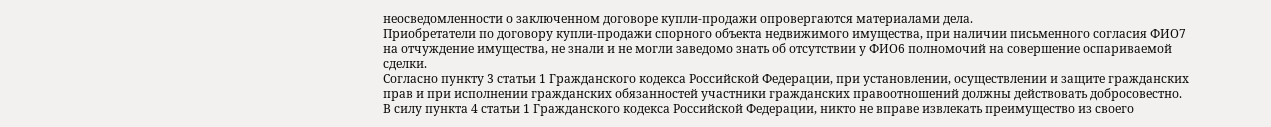неосведомленности о заключенном договоре купли-продажи опровергаются материалами дела.
Приобретатели по договору купли-продажи спорного объекта недвижимого имущества, при наличии письменного согласия ФИО7 на отчуждение имущества, не знали и не могли заведомо знать об отсутствии у ФИО6 полномочий на совершение оспариваемой сделки.
Согласно пункту 3 статьи 1 Гражданского кодекса Российской Федерации, при установлении, осуществлении и защите гражданских прав и при исполнении гражданских обязанностей участники гражданских правоотношений должны действовать добросовестно. В силу пункта 4 статьи 1 Гражданского кодекса Российской Федерации, никто не вправе извлекать преимущество из своего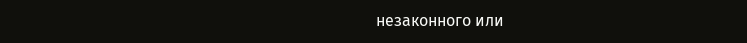незаконного или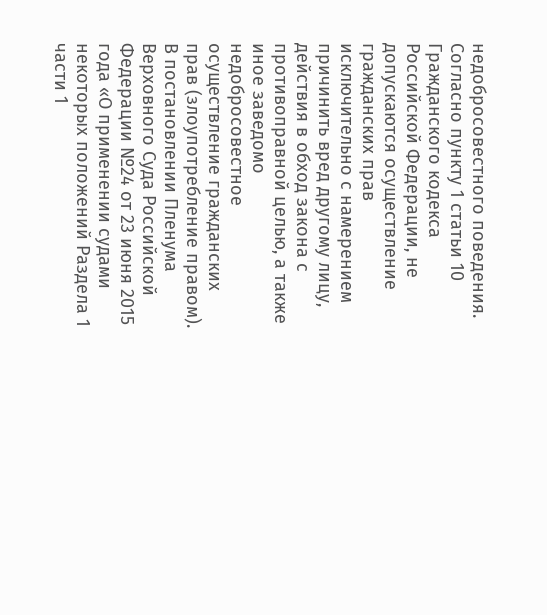недобросовестного поведения.
Согласно пункту 1 статьи 10 Гражданского кодекса Российской Федерации, не допускаются осуществление гражданских прав исключительно с намерением причинить вред другому лицу, действия в обход закона с противоправной целью, а также иное заведомо недобросовестное осуществление гражданских прав (злоупотребление правом).
В постановлении Пленума Верховного Суда Российской Федерации №24 от 23 июня 2015 года «О применении судами некоторых положений Раздела 1 части 1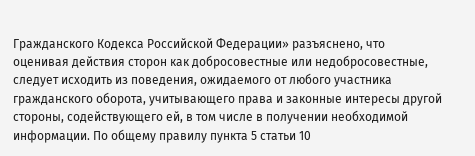Гражданского Кодекса Российской Федерации» разъяснено, что оценивая действия сторон как добросовестные или недобросовестные, следует исходить из поведения, ожидаемого от любого участника гражданского оборота, учитывающего права и законные интересы другой стороны, содействующего ей, в том числе в получении необходимой информации. По общему правилу пункта 5 статьи 10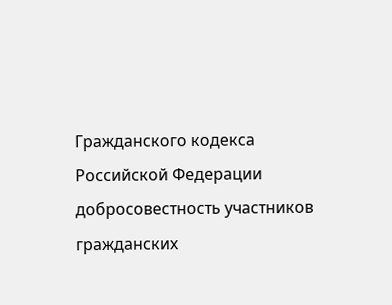Гражданского кодекса Российской Федерации добросовестность участников гражданских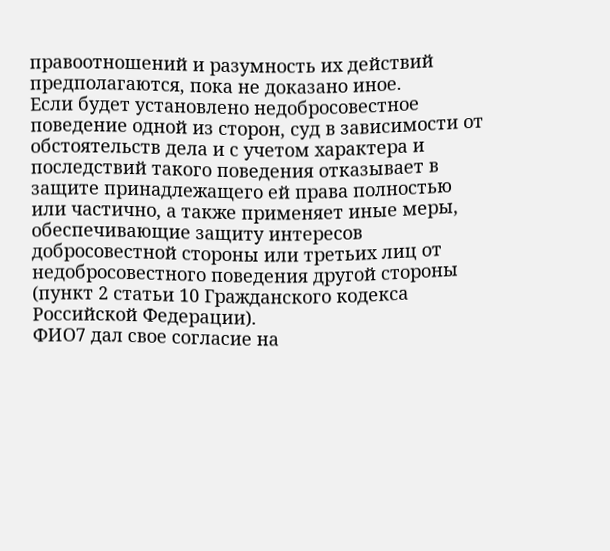правоотношений и разумность их действий предполагаются, пока не доказано иное.
Если будет установлено недобросовестное поведение одной из сторон, суд в зависимости от обстоятельств дела и с учетом характера и последствий такого поведения отказывает в защите принадлежащего ей права полностью или частично, а также применяет иные меры, обеспечивающие защиту интересов добросовестной стороны или третьих лиц от недобросовестного поведения другой стороны (пункт 2 статьи 10 Гражданского кодекса Российской Федерации).
ФИО7 дал свое согласие на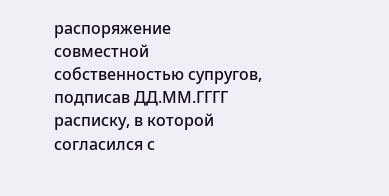распоряжение совместной собственностью супругов, подписав ДД.ММ.ГГГГ расписку, в которой согласился с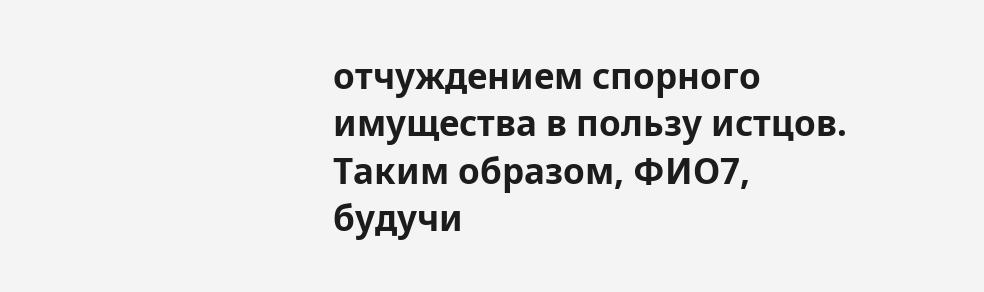отчуждением спорного имущества в пользу истцов.
Таким образом, ФИО7, будучи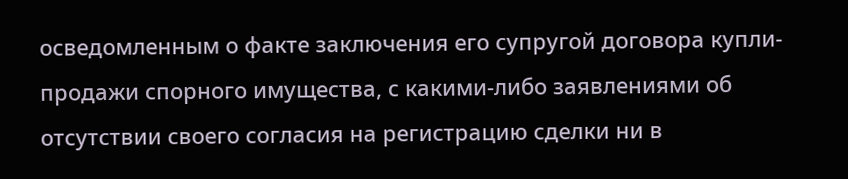осведомленным о факте заключения его супругой договора купли-продажи спорного имущества, с какими-либо заявлениями об отсутствии своего согласия на регистрацию сделки ни в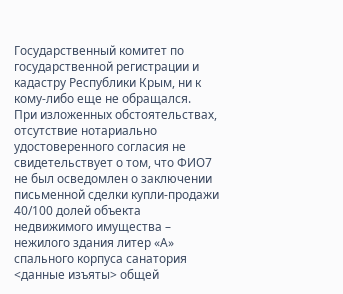Государственный комитет по государственной регистрации и кадастру Республики Крым, ни к кому-либо еще не обращался.
При изложенных обстоятельствах, отсутствие нотариально удостоверенного согласия не свидетельствует о том, что ФИО7 не был осведомлен о заключении письменной сделки купли-продажи 40/100 долей объекта недвижимого имущества – нежилого здания литер «А» спального корпуса санатория <данные изъяты> общей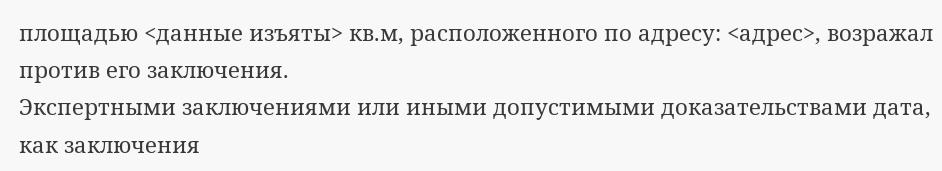площадью <данные изъяты> кв.м, расположенного по адресу: <адрес>, возражал против его заключения.
Экспертными заключениями или иными допустимыми доказательствами дата, как заключения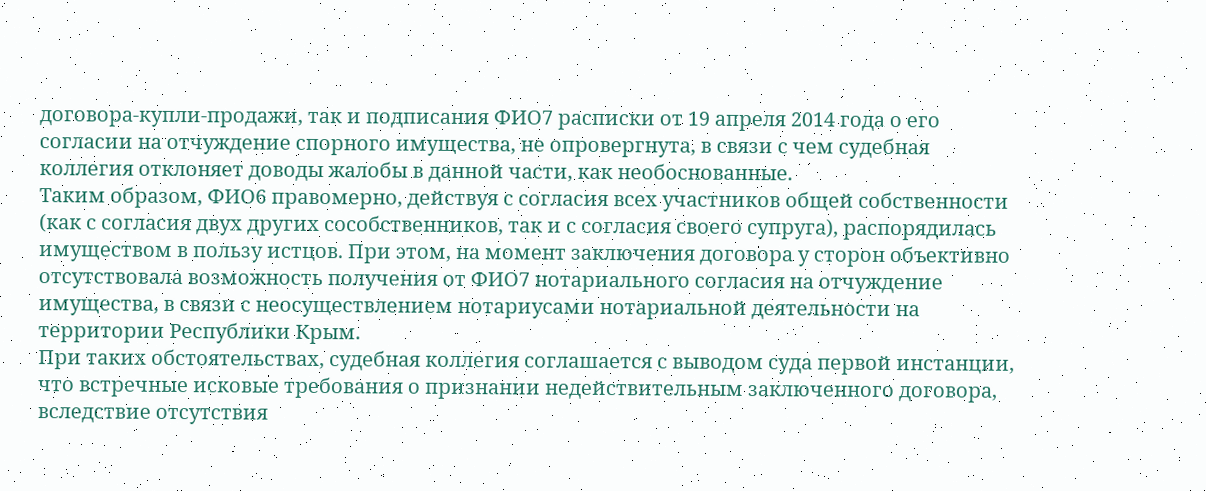договора-купли-продажи, так и подписания ФИО7 расписки от 19 апреля 2014 года о его согласии на отчуждение спорного имущества, не опровергнута, в связи с чем судебная коллегия отклоняет доводы жалобы в данной части, как необоснованные.
Таким образом, ФИО6 правомерно, действуя с согласия всех участников общей собственности (как с согласия двух других сособственников, так и с согласия своего супруга), распорядилась имуществом в пользу истцов. При этом, на момент заключения договора у сторон объективно отсутствовала возможность получения от ФИО7 нотариального согласия на отчуждение имущества, в связи с неосуществлением нотариусами нотариальной деятельности на территории Республики Крым.
При таких обстоятельствах, судебная коллегия соглашается с выводом суда первой инстанции, что встречные исковые требования о признании недействительным заключенного договора, вследствие отсутствия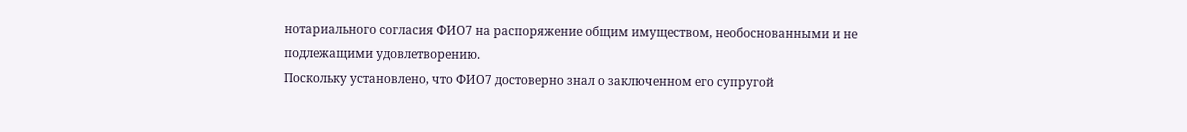нотариального согласия ФИО7 на распоряжение общим имуществом, необоснованными и не подлежащими удовлетворению.
Поскольку установлено, что ФИО7 достоверно знал о заключенном его супругой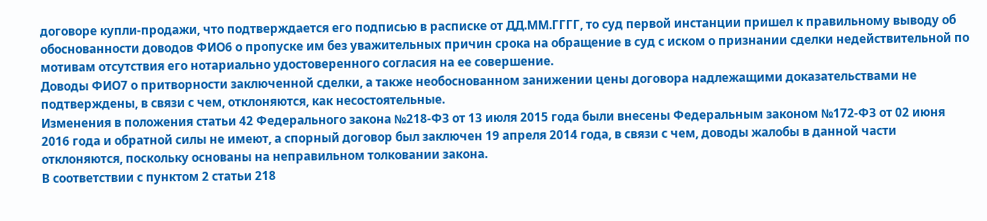договоре купли-продажи, что подтверждается его подписью в расписке от ДД.ММ.ГГГГ, то суд первой инстанции пришел к правильному выводу об обоснованности доводов ФИО6 о пропуске им без уважительных причин срока на обращение в суд с иском о признании сделки недействительной по мотивам отсутствия его нотариально удостоверенного согласия на ее совершение.
Доводы ФИО7 о притворности заключенной сделки, а также необоснованном занижении цены договора надлежащими доказательствами не подтверждены, в связи с чем, отклоняются, как несостоятельные.
Изменения в положения статьи 42 Федерального закона №218-ФЗ от 13 июля 2015 года были внесены Федеральным законом №172-ФЗ от 02 июня 2016 года и обратной силы не имеют, а спорный договор был заключен 19 апреля 2014 года, в связи с чем, доводы жалобы в данной части отклоняются, поскольку основаны на неправильном толковании закона.
В соответствии с пунктом 2 статьи 218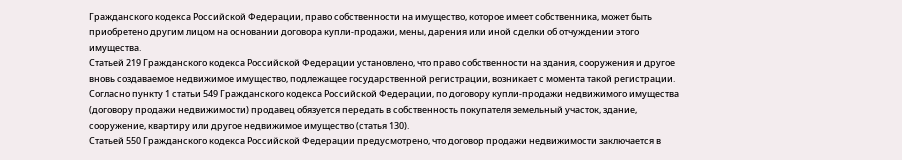Гражданского кодекса Российской Федерации, право собственности на имущество, которое имеет собственника, может быть приобретено другим лицом на основании договора купли-продажи, мены, дарения или иной сделки об отчуждении этого имущества.
Статьей 219 Гражданского кодекса Российской Федерации установлено, что право собственности на здания, сооружения и другое вновь создаваемое недвижимое имущество, подлежащее государственной регистрации, возникает с момента такой регистрации.
Согласно пункту 1 статьи 549 Гражданского кодекса Российской Федерации, по договору купли-продажи недвижимого имущества (договору продажи недвижимости) продавец обязуется передать в собственность покупателя земельный участок, здание, сооружение, квартиру или другое недвижимое имущество (статья 130).
Статьей 550 Гражданского кодекса Российской Федерации предусмотрено, что договор продажи недвижимости заключается в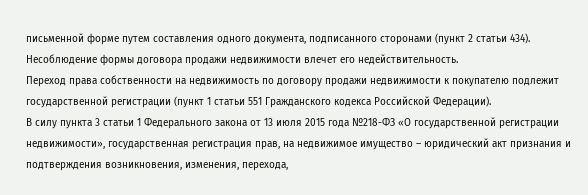письменной форме путем составления одного документа, подписанного сторонами (пункт 2 статьи 434). Несоблюдение формы договора продажи недвижимости влечет его недействительность.
Переход права собственности на недвижимость по договору продажи недвижимости к покупателю подлежит государственной регистрации (пункт 1 статьи 551 Гражданского кодекса Российской Федерации).
В силу пункта 3 статьи 1 Федерального закона от 13 июля 2015 года №218-ФЗ «О государственной регистрации недвижимости», государственная регистрация прав, на недвижимое имущество – юридический акт признания и подтверждения возникновения, изменения, перехода,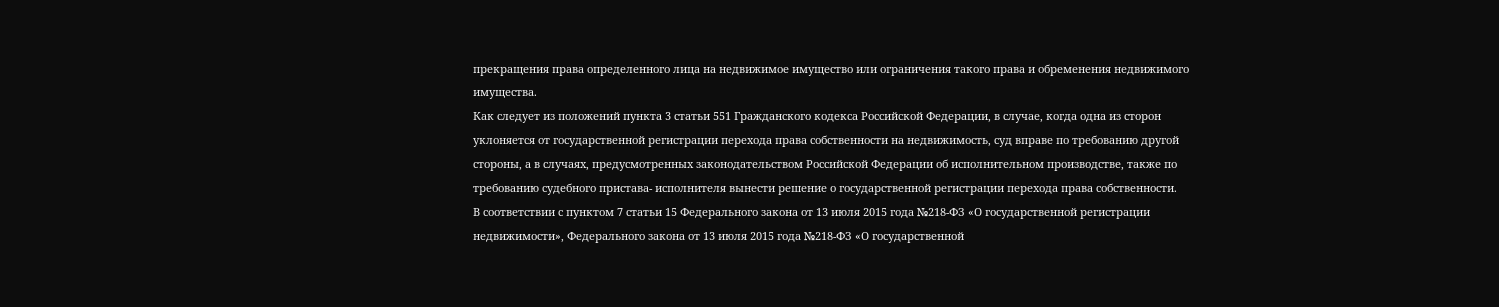прекращения права определенного лица на недвижимое имущество или ограничения такого права и обременения недвижимого имущества.
Как следует из положений пункта 3 статьи 551 Гражданского кодекса Российской Федерации, в случае, когда одна из сторон уклоняется от государственной регистрации перехода права собственности на недвижимость, суд вправе по требованию другой стороны, а в случаях, предусмотренных законодательством Российской Федерации об исполнительном производстве, также по требованию судебного пристава- исполнителя вынести решение о государственной регистрации перехода права собственности.
В соответствии с пунктом 7 статьи 15 Федерального закона от 13 июля 2015 года №218-ФЗ «О государственной регистрации недвижимости», Федерального закона от 13 июля 2015 года №218-ФЗ «О государственной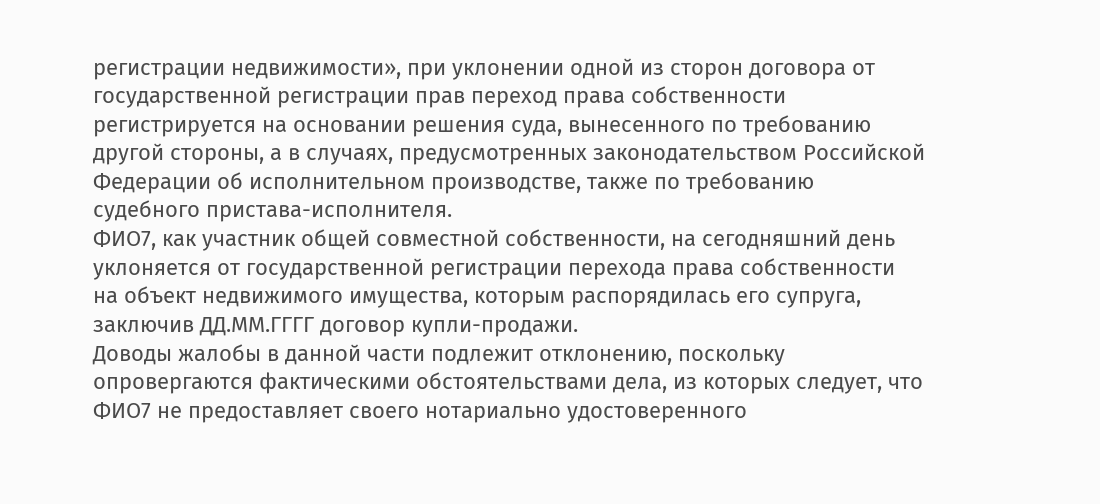регистрации недвижимости», при уклонении одной из сторон договора от государственной регистрации прав переход права собственности регистрируется на основании решения суда, вынесенного по требованию другой стороны, а в случаях, предусмотренных законодательством Российской Федерации об исполнительном производстве, также по требованию судебного пристава-исполнителя.
ФИО7, как участник общей совместной собственности, на сегодняшний день уклоняется от государственной регистрации перехода права собственности на объект недвижимого имущества, которым распорядилась его супруга, заключив ДД.ММ.ГГГГ договор купли-продажи.
Доводы жалобы в данной части подлежит отклонению, поскольку опровергаются фактическими обстоятельствами дела, из которых следует, что ФИО7 не предоставляет своего нотариально удостоверенного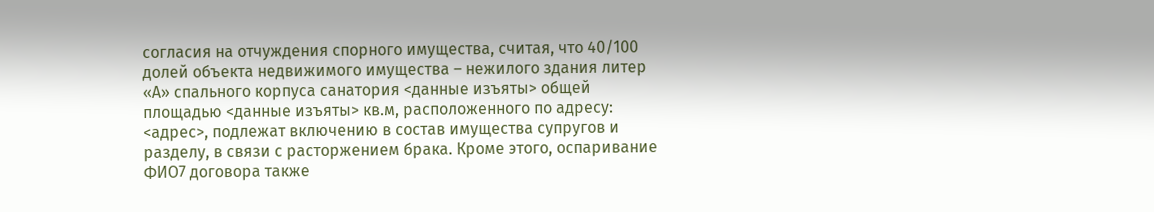согласия на отчуждения спорного имущества, считая, что 40/100 долей объекта недвижимого имущества – нежилого здания литер «А» спального корпуса санатория <данные изъяты> общей площадью <данные изъяты> кв.м, расположенного по адресу: <адрес>, подлежат включению в состав имущества супругов и разделу, в связи с расторжением брака. Кроме этого, оспаривание ФИО7 договора также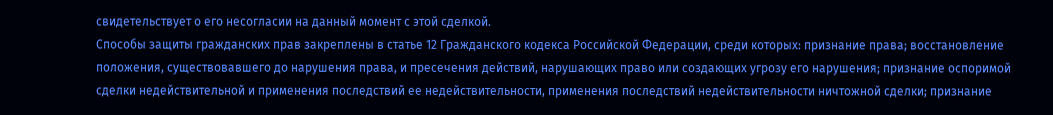свидетельствует о его несогласии на данный момент с этой сделкой.
Способы защиты гражданских прав закреплены в статье 12 Гражданского кодекса Российской Федерации, среди которых: признание права; восстановление положения, существовавшего до нарушения права, и пресечения действий, нарушающих право или создающих угрозу его нарушения; признание оспоримой сделки недействительной и применения последствий ее недействительности, применения последствий недействительности ничтожной сделки; признание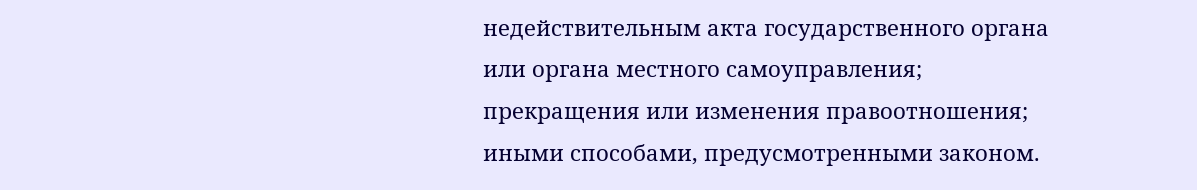недействительным акта государственного органа или органа местного самоуправления; прекращения или изменения правоотношения; иными способами, предусмотренными законом.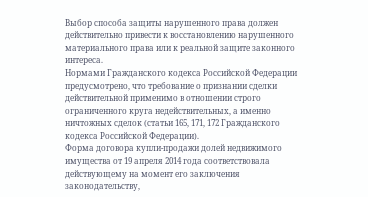Выбор способа защиты нарушенного права должен действительно привести к восстановлению нарушенного материального права или к реальной защите законного интереса.
Нормами Гражданского кодекса Российской Федерации предусмотрено, что требование о признании сделки действительной применимо в отношении строго ограниченного круга недействительных, а именно ничтожных сделок (статьи 165, 171, 172 Гражданского кодекса Российской Федерации).
Форма договора купли-продажи долей недвижимого имущества от 19 апреля 2014 года соответствовала действующему на момент его заключения законодательству,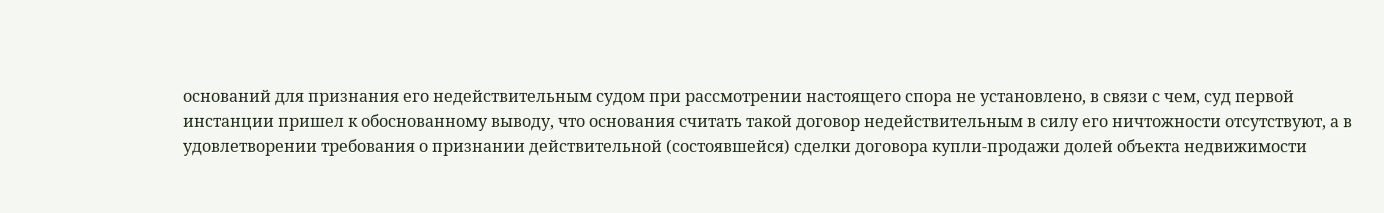оснований для признания его недействительным судом при рассмотрении настоящего спора не установлено, в связи с чем, суд первой инстанции пришел к обоснованному выводу, что основания считать такой договор недействительным в силу его ничтожности отсутствуют, а в удовлетворении требования о признании действительной (состоявшейся) сделки договора купли-продажи долей объекта недвижимости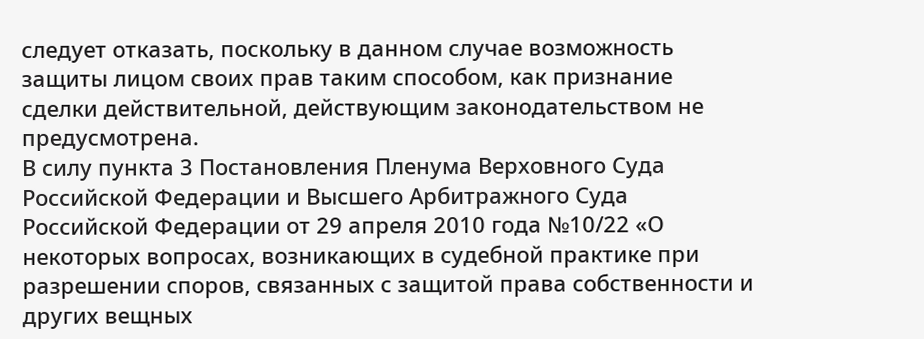следует отказать, поскольку в данном случае возможность защиты лицом своих прав таким способом, как признание сделки действительной, действующим законодательством не предусмотрена.
В силу пункта 3 Постановления Пленума Верховного Суда Российской Федерации и Высшего Арбитражного Суда Российской Федерации от 29 апреля 2010 года №10/22 «О некоторых вопросах, возникающих в судебной практике при разрешении споров, связанных с защитой права собственности и других вещных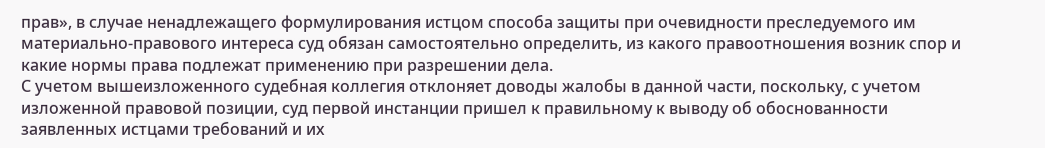прав», в случае ненадлежащего формулирования истцом способа защиты при очевидности преследуемого им материально-правового интереса суд обязан самостоятельно определить, из какого правоотношения возник спор и какие нормы права подлежат применению при разрешении дела.
С учетом вышеизложенного судебная коллегия отклоняет доводы жалобы в данной части, поскольку, с учетом изложенной правовой позиции, суд первой инстанции пришел к правильному к выводу об обоснованности заявленных истцами требований и их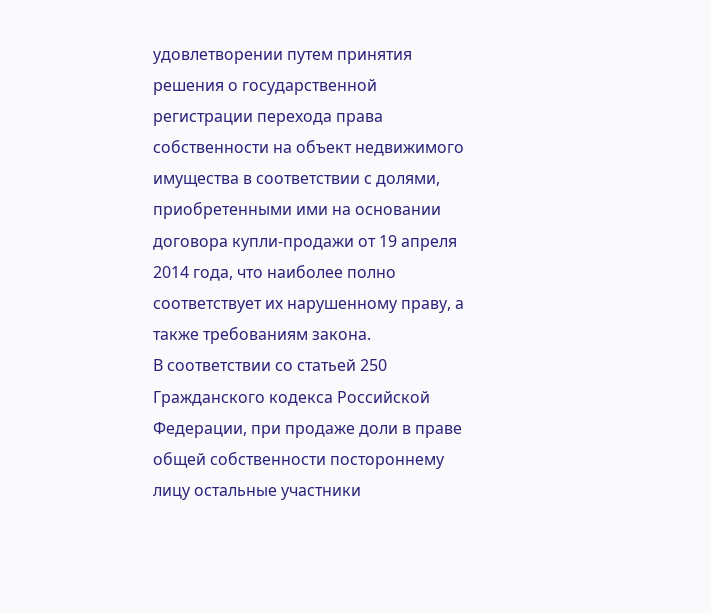удовлетворении путем принятия решения о государственной регистрации перехода права собственности на объект недвижимого имущества в соответствии с долями, приобретенными ими на основании договора купли-продажи от 19 апреля 2014 года, что наиболее полно соответствует их нарушенному праву, а также требованиям закона.
В соответствии со статьей 250 Гражданского кодекса Российской Федерации, при продаже доли в праве общей собственности постороннему лицу остальные участники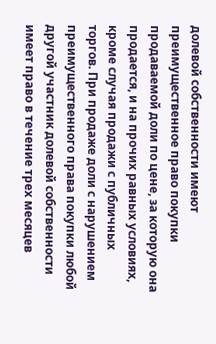долевой собственности имеют преимущественное право покупки продаваемой доли по цене, за которую она продается, и на прочих равных условиях, кроме случая продажи с публичных торгов. При продаже доли с нарушением преимущественного права покупки любой другой участник долевой собственности имеет право в течение трех месяцев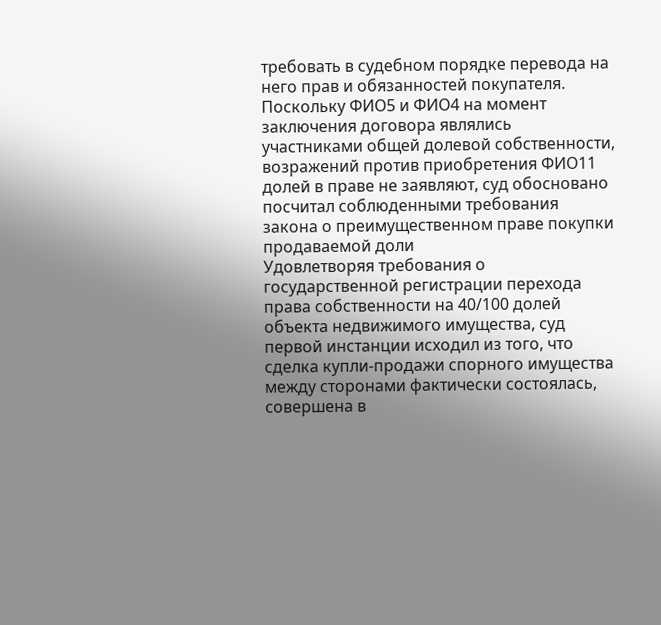требовать в судебном порядке перевода на него прав и обязанностей покупателя.
Поскольку ФИО5 и ФИО4 на момент заключения договора являлись участниками общей долевой собственности, возражений против приобретения ФИО11 долей в праве не заявляют, суд обосновано посчитал соблюденными требования закона о преимущественном праве покупки продаваемой доли
Удовлетворяя требования о государственной регистрации перехода права собственности на 40/100 долей объекта недвижимого имущества, суд первой инстанции исходил из того, что сделка купли-продажи спорного имущества между сторонами фактически состоялась, совершена в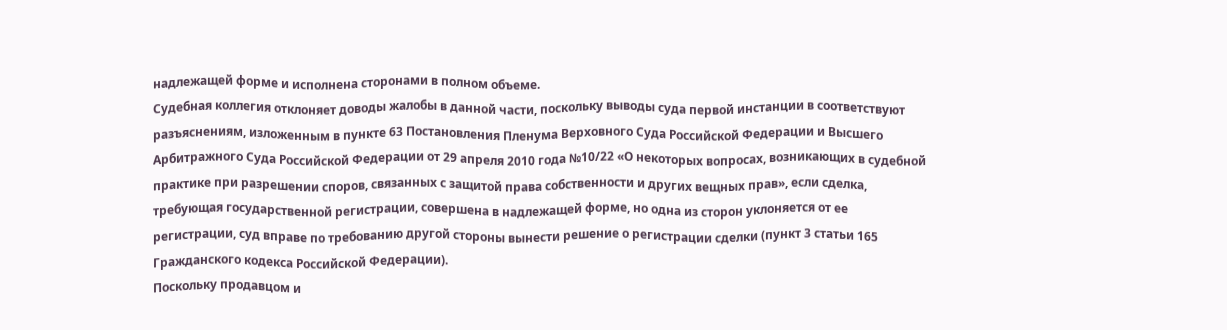надлежащей форме и исполнена сторонами в полном объеме.
Судебная коллегия отклоняет доводы жалобы в данной части, поскольку выводы суда первой инстанции в соответствуют разъяснениям, изложенным в пункте 63 Постановления Пленума Верховного Суда Российской Федерации и Высшего Арбитражного Суда Российской Федерации от 29 апреля 2010 года №10/22 «О некоторых вопросах, возникающих в судебной практике при разрешении споров, связанных с защитой права собственности и других вещных прав», если сделка, требующая государственной регистрации, совершена в надлежащей форме, но одна из сторон уклоняется от ее регистрации, суд вправе по требованию другой стороны вынести решение о регистрации сделки (пункт 3 статьи 165 Гражданского кодекса Российской Федерации).
Поскольку продавцом и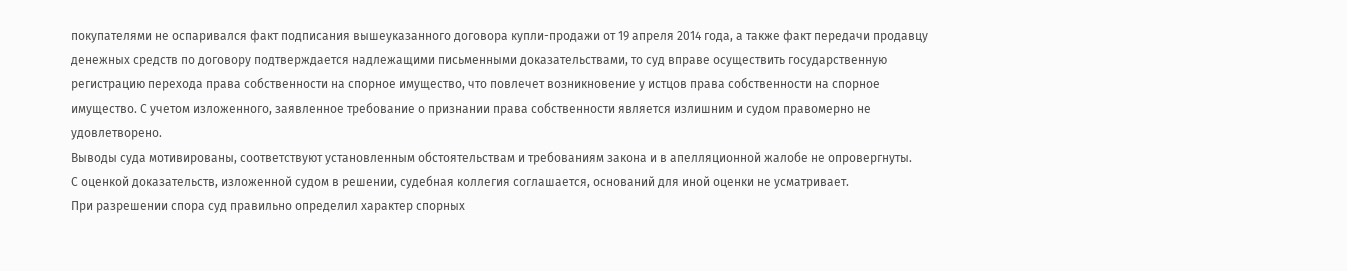покупателями не оспаривался факт подписания вышеуказанного договора купли-продажи от 19 апреля 2014 года, а также факт передачи продавцу денежных средств по договору подтверждается надлежащими письменными доказательствами, то суд вправе осуществить государственную регистрацию перехода права собственности на спорное имущество, что повлечет возникновение у истцов права собственности на спорное имущество. С учетом изложенного, заявленное требование о признании права собственности является излишним и судом правомерно не удовлетворено.
Выводы суда мотивированы, соответствуют установленным обстоятельствам и требованиям закона и в апелляционной жалобе не опровергнуты.
С оценкой доказательств, изложенной судом в решении, судебная коллегия соглашается, оснований для иной оценки не усматривает.
При разрешении спора суд правильно определил характер спорных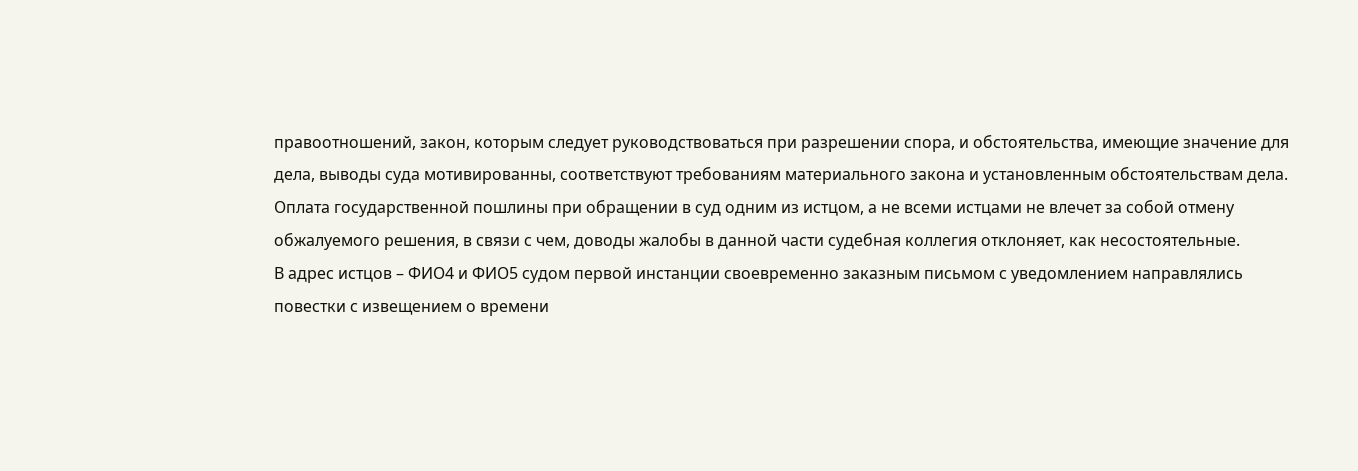правоотношений, закон, которым следует руководствоваться при разрешении спора, и обстоятельства, имеющие значение для дела, выводы суда мотивированны, соответствуют требованиям материального закона и установленным обстоятельствам дела.
Оплата государственной пошлины при обращении в суд одним из истцом, а не всеми истцами не влечет за собой отмену обжалуемого решения, в связи с чем, доводы жалобы в данной части судебная коллегия отклоняет, как несостоятельные.
В адрес истцов – ФИО4 и ФИО5 судом первой инстанции своевременно заказным письмом с уведомлением направлялись повестки с извещением о времени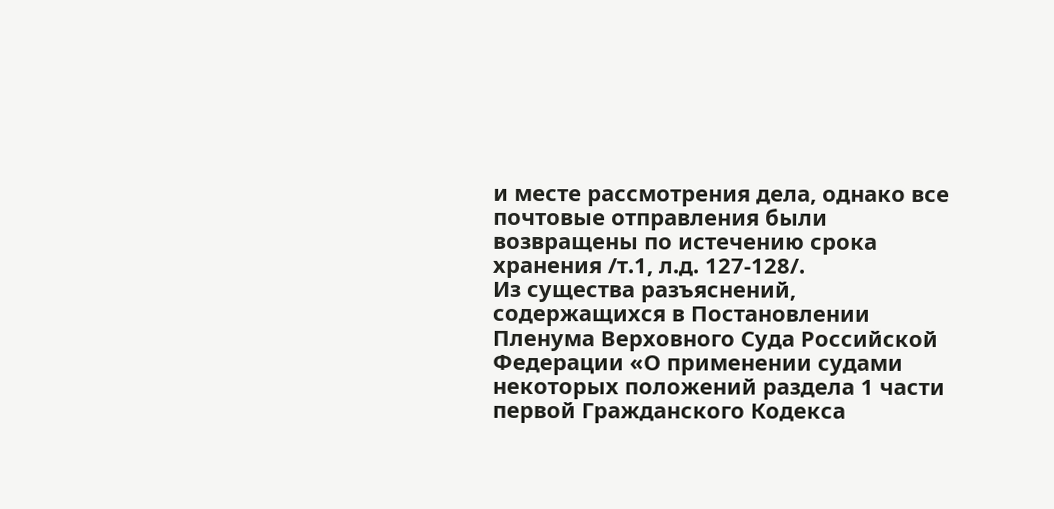и месте рассмотрения дела, однако все почтовые отправления были возвращены по истечению срока хранения /т.1, л.д. 127-128/.
Из существа разъяснений, содержащихся в Постановлении Пленума Верховного Суда Российской Федерации «О применении судами некоторых положений раздела 1 части первой Гражданского Кодекса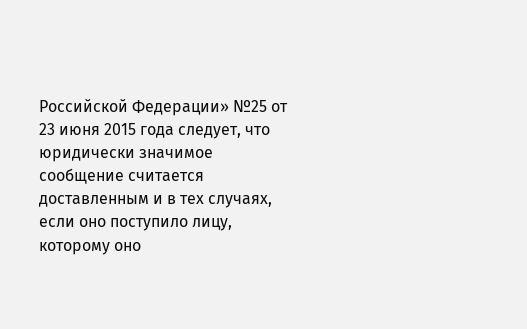Российской Федерации» №25 от 23 июня 2015 года следует, что юридически значимое сообщение считается доставленным и в тех случаях, если оно поступило лицу, которому оно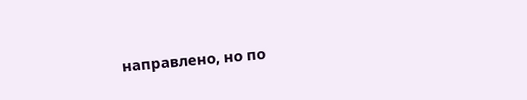направлено, но по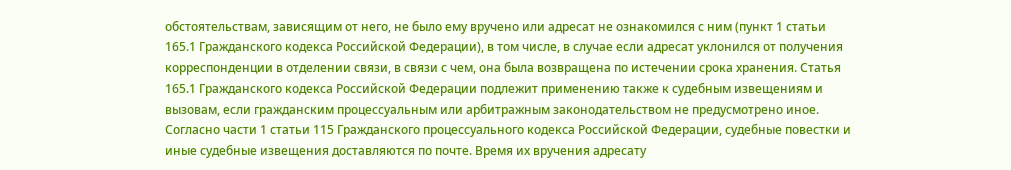обстоятельствам, зависящим от него, не было ему вручено или адресат не ознакомился с ним (пункт 1 статьи 165.1 Гражданского кодекса Российской Федерации), в том числе, в случае если адресат уклонился от получения корреспонденции в отделении связи, в связи с чем, она была возвращена по истечении срока хранения. Статья 165.1 Гражданского кодекса Российской Федерации подлежит применению также к судебным извещениям и вызовам, если гражданским процессуальным или арбитражным законодательством не предусмотрено иное.
Согласно части 1 статьи 115 Гражданского процессуального кодекса Российской Федерации, судебные повестки и иные судебные извещения доставляются по почте. Время их вручения адресату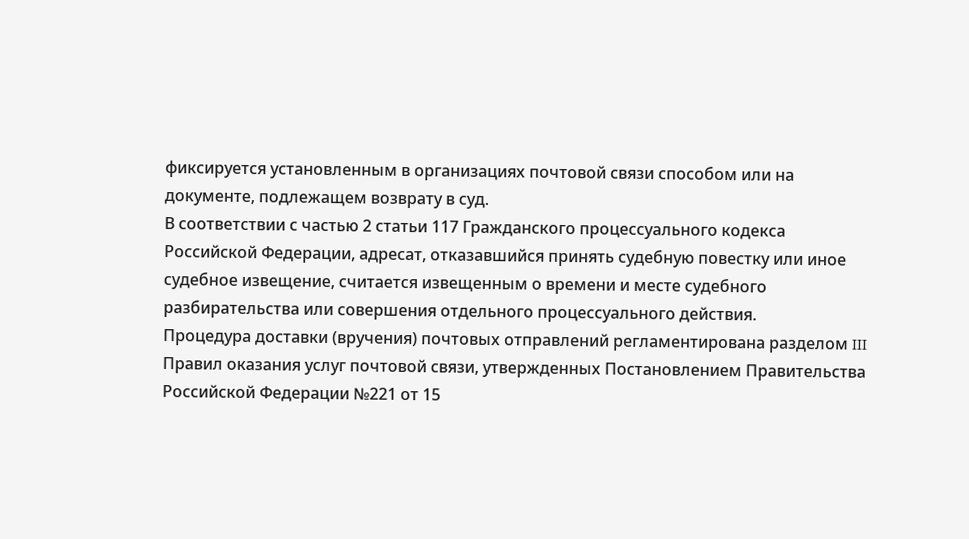фиксируется установленным в организациях почтовой связи способом или на документе, подлежащем возврату в суд.
В соответствии с частью 2 статьи 117 Гражданского процессуального кодекса Российской Федерации, адресат, отказавшийся принять судебную повестку или иное судебное извещение, считается извещенным о времени и месте судебного разбирательства или совершения отдельного процессуального действия.
Процедура доставки (вручения) почтовых отправлений регламентирована разделом III Правил оказания услуг почтовой связи, утвержденных Постановлением Правительства Российской Федерации №221 от 15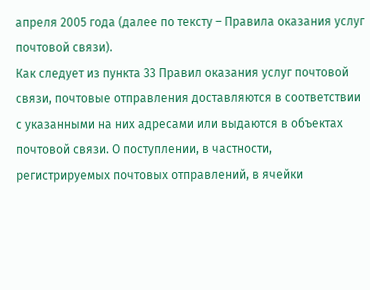апреля 2005 года (далее по тексту – Правила оказания услуг почтовой связи).
Как следует из пункта 33 Правил оказания услуг почтовой связи, почтовые отправления доставляются в соответствии с указанными на них адресами или выдаются в объектах почтовой связи. О поступлении, в частности, регистрируемых почтовых отправлений, в ячейки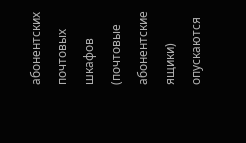абонентских почтовых шкафов (почтовые абонентские ящики) опускаются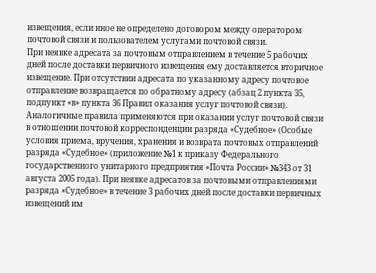извещения, если иное не определено договором между оператором почтовой связи и пользователем услугами почтовой связи.
При неявке адресата за почтовым отправлением в течение 5 рабочих дней после доставки первичного извещения ему доставляется вторичное извещение. При отсутствии адресата по указанному адресу почтовое отправление возвращается по обратному адресу (абзац 2 пункта 35, подпункт «в» пункта 36 Правил оказания услуг почтовой связи). Аналогичные правила применяются при оказании услуг почтовой связи в отношении почтовой корреспонденции разряда «Судебное» (Особые условия приема, вручения, хранения и возврата почтовых отправлений разряда «Судебное» (приложение №1 к приказу Федерального государственного унитарного предприятия «Почта России» №343 от 31 августа 2005 года). При неявке адресатов за почтовыми отправлениями разряда «Судебное» в течение 3 рабочих дней после доставки первичных извещений им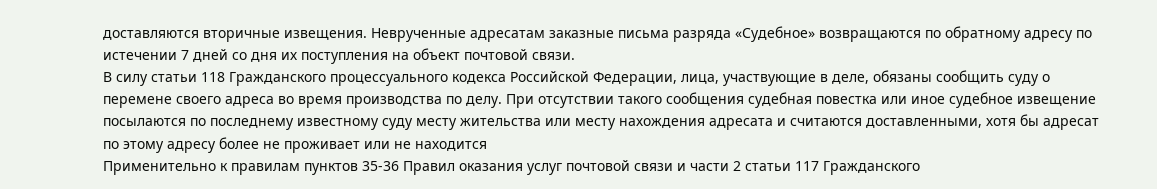доставляются вторичные извещения. Неврученные адресатам заказные письма разряда «Судебное» возвращаются по обратному адресу по истечении 7 дней со дня их поступления на объект почтовой связи.
В силу статьи 118 Гражданского процессуального кодекса Российской Федерации, лица, участвующие в деле, обязаны сообщить суду о перемене своего адреса во время производства по делу. При отсутствии такого сообщения судебная повестка или иное судебное извещение посылаются по последнему известному суду месту жительства или месту нахождения адресата и считаются доставленными, хотя бы адресат по этому адресу более не проживает или не находится
Применительно к правилам пунктов 35-36 Правил оказания услуг почтовой связи и части 2 статьи 117 Гражданского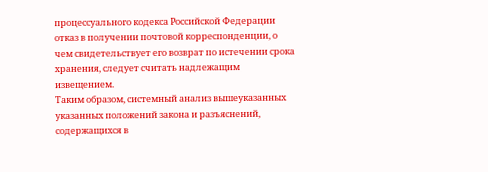процессуального кодекса Российской Федерации отказ в получении почтовой корреспонденции, о чем свидетельствует его возврат по истечении срока хранения, следует считать надлежащим извещением.
Таким образом, системный анализ вышеуказанных указанных положений закона и разъяснений, содержащихся в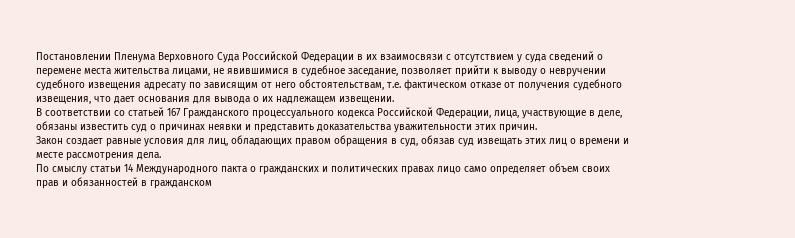Постановлении Пленума Верховного Суда Российской Федерации в их взаимосвязи с отсутствием у суда сведений о перемене места жительства лицами, не явившимися в судебное заседание, позволяет прийти к выводу о невручении судебного извещения адресату по зависящим от него обстоятельствам, т.е. фактическом отказе от получения судебного извещения, что дает основания для вывода о их надлежащем извещении.
В соответствии со статьей 167 Гражданского процессуального кодекса Российской Федерации, лица, участвующие в деле, обязаны известить суд о причинах неявки и представить доказательства уважительности этих причин.
Закон создает равные условия для лиц, обладающих правом обращения в суд, обязав суд извещать этих лиц о времени и месте рассмотрения дела.
По смыслу статьи 14 Международного пакта о гражданских и политических правах лицо само определяет объем своих прав и обязанностей в гражданском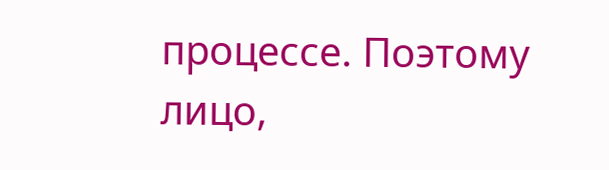процессе. Поэтому лицо,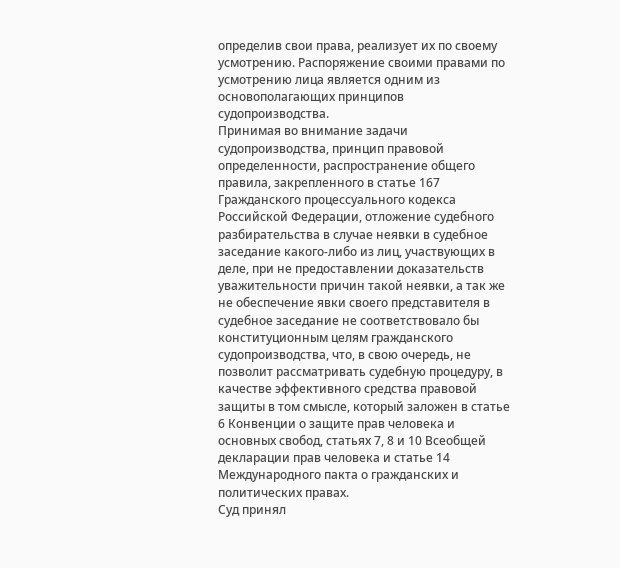определив свои права, реализует их по своему усмотрению. Распоряжение своими правами по усмотрению лица является одним из основополагающих принципов судопроизводства.
Принимая во внимание задачи судопроизводства, принцип правовой определенности, распространение общего правила, закрепленного в статье 167 Гражданского процессуального кодекса Российской Федерации, отложение судебного разбирательства в случае неявки в судебное заседание какого-либо из лиц, участвующих в деле, при не предоставлении доказательств уважительности причин такой неявки, а так же не обеспечение явки своего представителя в судебное заседание не соответствовало бы конституционным целям гражданского судопроизводства, что, в свою очередь, не позволит рассматривать судебную процедуру, в качестве эффективного средства правовой защиты в том смысле, который заложен в статье 6 Конвенции о защите прав человека и основных свобод, статьях 7, 8 и 10 Всеобщей декларации прав человека и статье 14 Международного пакта о гражданских и политических правах.
Суд принял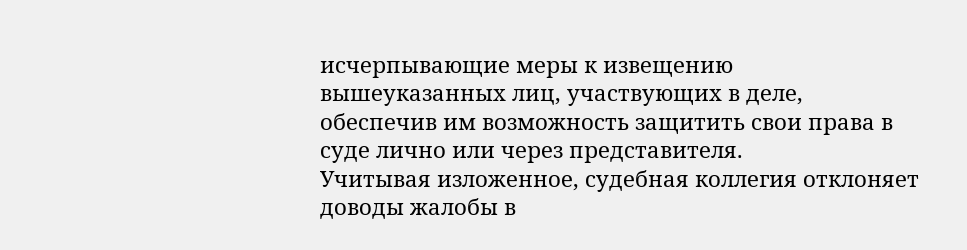исчерпывающие меры к извещению вышеуказанных лиц, участвующих в деле, обеспечив им возможность защитить свои права в суде лично или через представителя.
Учитывая изложенное, судебная коллегия отклоняет доводы жалобы в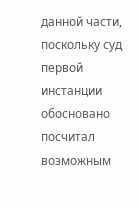данной части, поскольку суд первой инстанции обосновано посчитал возможным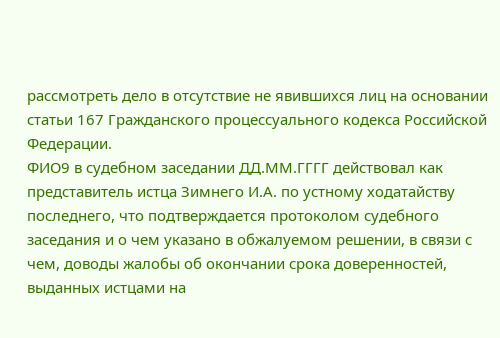рассмотреть дело в отсутствие не явившихся лиц на основании статьи 167 Гражданского процессуального кодекса Российской Федерации.
ФИО9 в судебном заседании ДД.ММ.ГГГГ действовал как представитель истца Зимнего И.А. по устному ходатайству последнего, что подтверждается протоколом судебного заседания и о чем указано в обжалуемом решении, в связи с чем, доводы жалобы об окончании срока доверенностей, выданных истцами на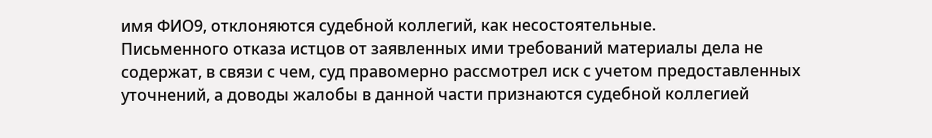имя ФИО9, отклоняются судебной коллегий, как несостоятельные.
Письменного отказа истцов от заявленных ими требований материалы дела не содержат, в связи с чем, суд правомерно рассмотрел иск с учетом предоставленных уточнений, а доводы жалобы в данной части признаются судебной коллегией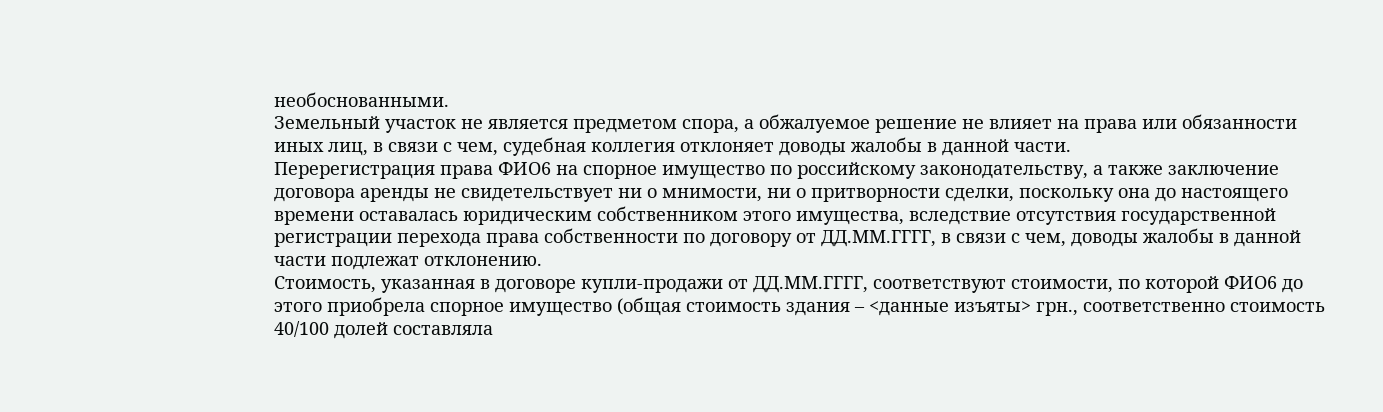необоснованными.
Земельный участок не является предметом спора, а обжалуемое решение не влияет на права или обязанности иных лиц, в связи с чем, судебная коллегия отклоняет доводы жалобы в данной части.
Перерегистрация права ФИО6 на спорное имущество по российскому законодательству, а также заключение договора аренды не свидетельствует ни о мнимости, ни о притворности сделки, поскольку она до настоящего времени оставалась юридическим собственником этого имущества, вследствие отсутствия государственной регистрации перехода права собственности по договору от ДД.ММ.ГГГГ, в связи с чем, доводы жалобы в данной части подлежат отклонению.
Стоимость, указанная в договоре купли-продажи от ДД.ММ.ГГГГ, соответствуют стоимости, по которой ФИО6 до этого приобрела спорное имущество (общая стоимость здания – <данные изъяты> грн., соответственно стоимость 40/100 долей составляла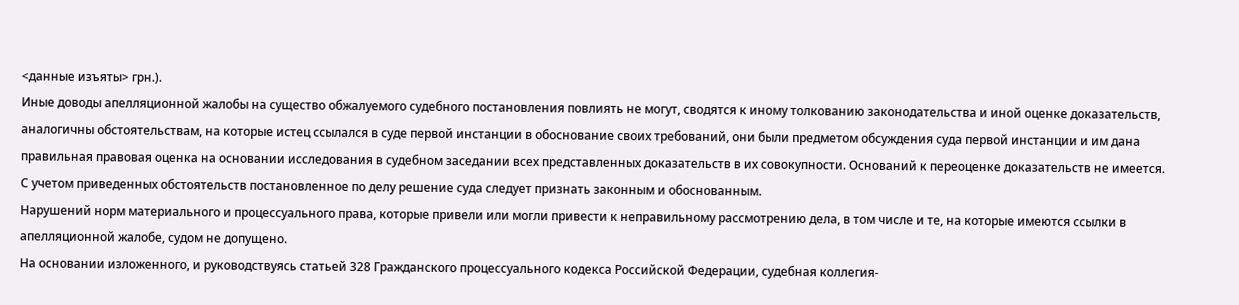<данные изъяты> грн.).
Иные доводы апелляционной жалобы на существо обжалуемого судебного постановления повлиять не могут, сводятся к иному толкованию законодательства и иной оценке доказательств, аналогичны обстоятельствам, на которые истец ссылался в суде первой инстанции в обоснование своих требований, они были предметом обсуждения суда первой инстанции и им дана правильная правовая оценка на основании исследования в судебном заседании всех представленных доказательств в их совокупности. Оснований к переоценке доказательств не имеется.
С учетом приведенных обстоятельств постановленное по делу решение суда следует признать законным и обоснованным.
Нарушений норм материального и процессуального права, которые привели или могли привести к неправильному рассмотрению дела, в том числе и те, на которые имеются ссылки в апелляционной жалобе, судом не допущено.
На основании изложенного, и руководствуясь статьей 328 Гражданского процессуального кодекса Российской Федерации, судебная коллегия-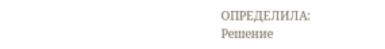ОПРЕДЕЛИЛА:
Решение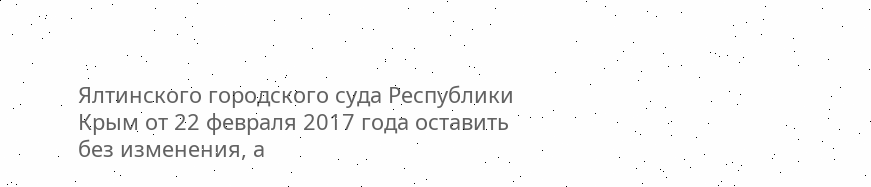Ялтинского городского суда Республики Крым от 22 февраля 2017 года оставить без изменения, а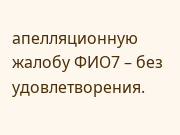апелляционную жалобу ФИО7 – без удовлетворения.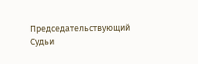Председательствующий
Судьи